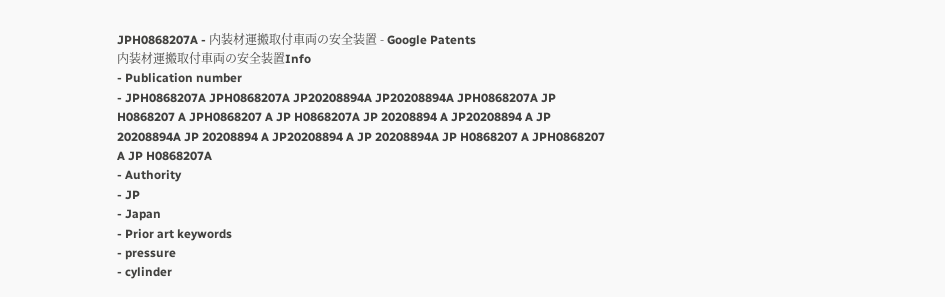JPH0868207A - 内装材運搬取付車両の安全装置 - Google Patents
内装材運搬取付車両の安全装置Info
- Publication number
- JPH0868207A JPH0868207A JP20208894A JP20208894A JPH0868207A JP H0868207 A JPH0868207 A JP H0868207A JP 20208894 A JP20208894 A JP 20208894A JP 20208894 A JP20208894 A JP 20208894A JP H0868207 A JPH0868207 A JP H0868207A
- Authority
- JP
- Japan
- Prior art keywords
- pressure
- cylinder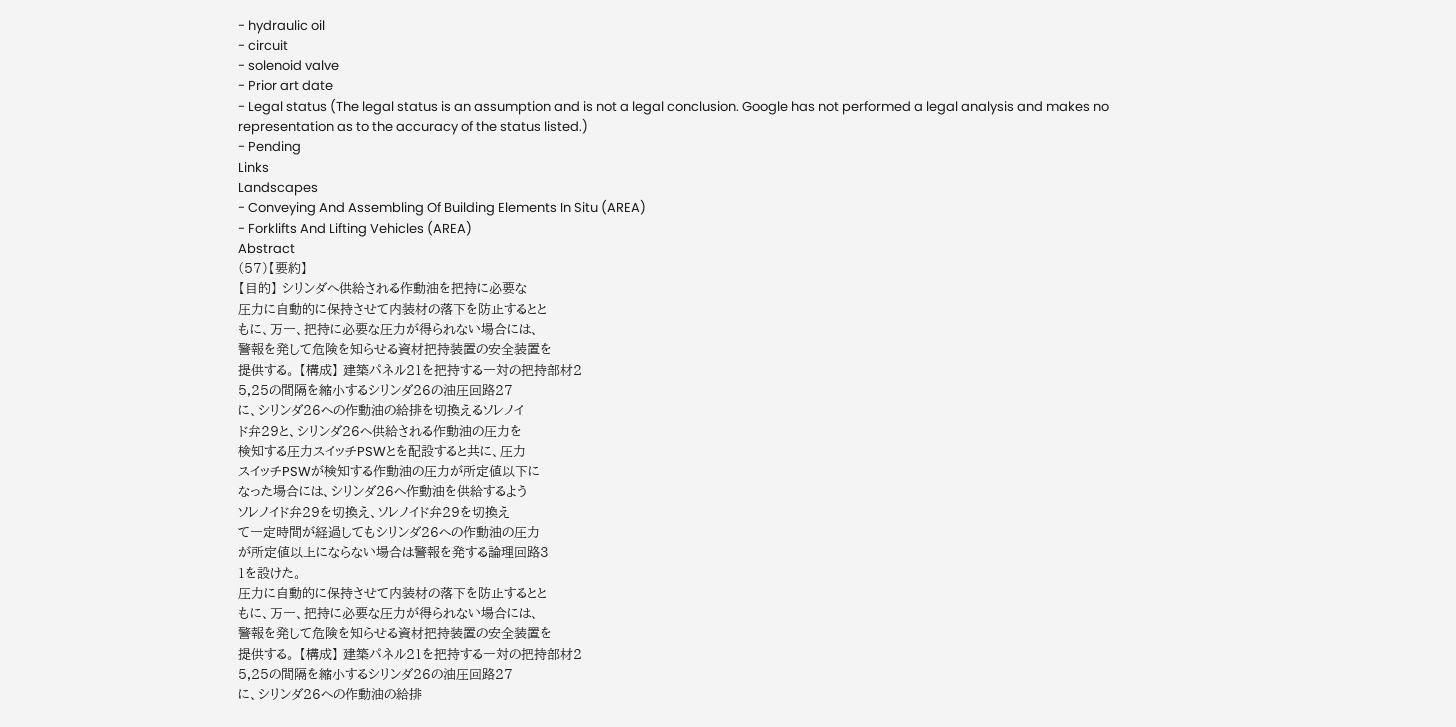- hydraulic oil
- circuit
- solenoid valve
- Prior art date
- Legal status (The legal status is an assumption and is not a legal conclusion. Google has not performed a legal analysis and makes no representation as to the accuracy of the status listed.)
- Pending
Links
Landscapes
- Conveying And Assembling Of Building Elements In Situ (AREA)
- Forklifts And Lifting Vehicles (AREA)
Abstract
(57)【要約】
【目的】 シリンダへ供給される作動油を把持に必要な
圧力に自動的に保持させて内装材の落下を防止するとと
もに、万一、把持に必要な圧力が得られない場合には、
警報を発して危険を知らせる資材把持装置の安全装置を
提供する。 【構成】 建築パネル21を把持する一対の把持部材2
5,25の間隔を縮小するシリンダ26の油圧回路27
に、シリンダ26への作動油の給排を切換えるソレノイ
ド弁29と、シリンダ26へ供給される作動油の圧力を
検知する圧力スイッチPSWとを配設すると共に、圧力
スイッチPSWが検知する作動油の圧力が所定値以下に
なった場合には、シリンダ26へ作動油を供給するよう
ソレノイド弁29を切換え、ソレノイド弁29を切換え
て一定時間が経過してもシリンダ26への作動油の圧力
が所定値以上にならない場合は警報を発する論理回路3
1を設けた。
圧力に自動的に保持させて内装材の落下を防止するとと
もに、万一、把持に必要な圧力が得られない場合には、
警報を発して危険を知らせる資材把持装置の安全装置を
提供する。 【構成】 建築パネル21を把持する一対の把持部材2
5,25の間隔を縮小するシリンダ26の油圧回路27
に、シリンダ26への作動油の給排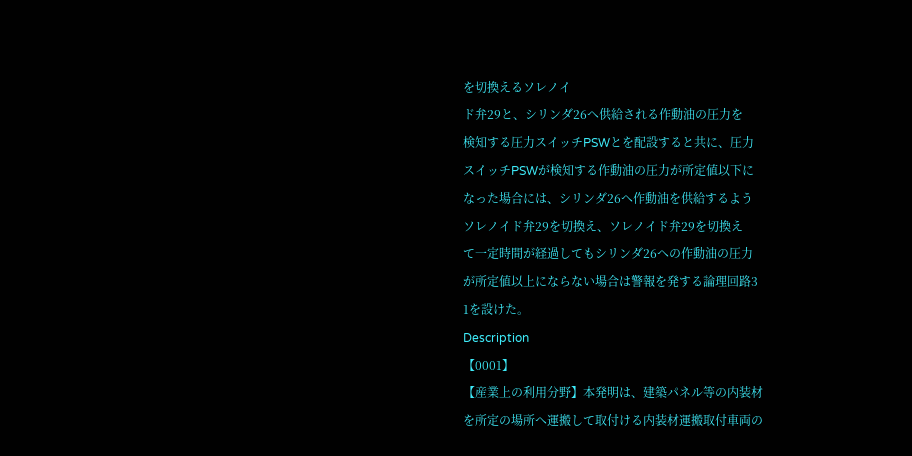を切換えるソレノイ
ド弁29と、シリンダ26へ供給される作動油の圧力を
検知する圧力スイッチPSWとを配設すると共に、圧力
スイッチPSWが検知する作動油の圧力が所定値以下に
なった場合には、シリンダ26へ作動油を供給するよう
ソレノイド弁29を切換え、ソレノイド弁29を切換え
て一定時間が経過してもシリンダ26への作動油の圧力
が所定値以上にならない場合は警報を発する論理回路3
1を設けた。
Description
【0001】
【産業上の利用分野】本発明は、建築パネル等の内装材
を所定の場所へ運搬して取付ける内装材運搬取付車両の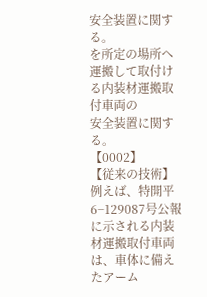安全装置に関する。
を所定の場所へ運搬して取付ける内装材運搬取付車両の
安全装置に関する。
【0002】
【従来の技術】例えば、特開平6−129087号公報
に示される内装材運搬取付車両は、車体に備えたアーム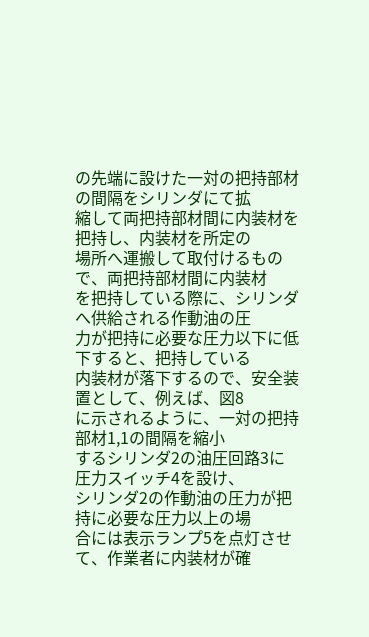の先端に設けた一対の把持部材の間隔をシリンダにて拡
縮して両把持部材間に内装材を把持し、内装材を所定の
場所へ運搬して取付けるもので、両把持部材間に内装材
を把持している際に、シリンダへ供給される作動油の圧
力が把持に必要な圧力以下に低下すると、把持している
内装材が落下するので、安全装置として、例えば、図8
に示されるように、一対の把持部材1,1の間隔を縮小
するシリンダ2の油圧回路3に圧力スイッチ4を設け、
シリンダ2の作動油の圧力が把持に必要な圧力以上の場
合には表示ランプ5を点灯させて、作業者に内装材が確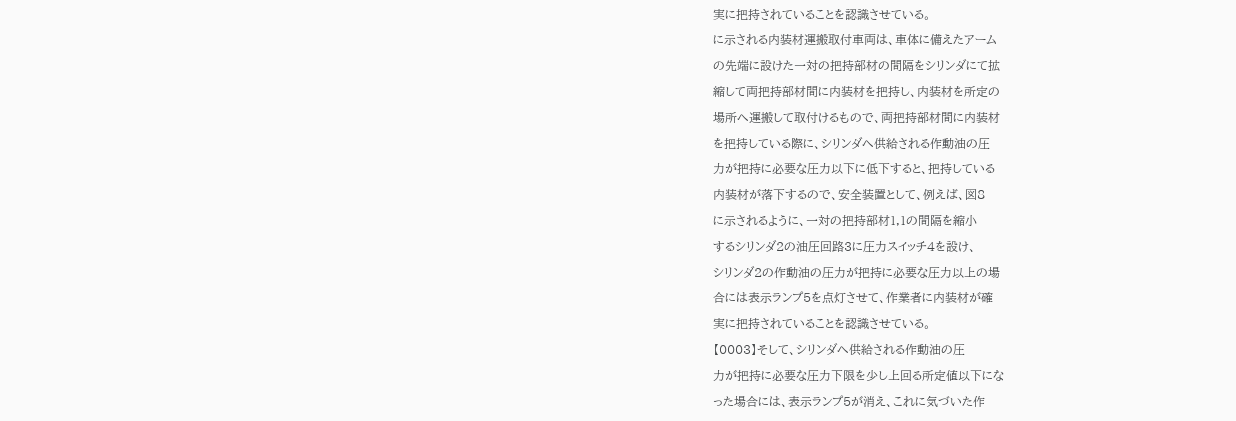実に把持されていることを認識させている。
に示される内装材運搬取付車両は、車体に備えたアーム
の先端に設けた一対の把持部材の間隔をシリンダにて拡
縮して両把持部材間に内装材を把持し、内装材を所定の
場所へ運搬して取付けるもので、両把持部材間に内装材
を把持している際に、シリンダへ供給される作動油の圧
力が把持に必要な圧力以下に低下すると、把持している
内装材が落下するので、安全装置として、例えば、図8
に示されるように、一対の把持部材1,1の間隔を縮小
するシリンダ2の油圧回路3に圧力スイッチ4を設け、
シリンダ2の作動油の圧力が把持に必要な圧力以上の場
合には表示ランプ5を点灯させて、作業者に内装材が確
実に把持されていることを認識させている。
【0003】そして、シリンダへ供給される作動油の圧
力が把持に必要な圧力下限を少し上回る所定値以下にな
った場合には、表示ランプ5が消え、これに気づいた作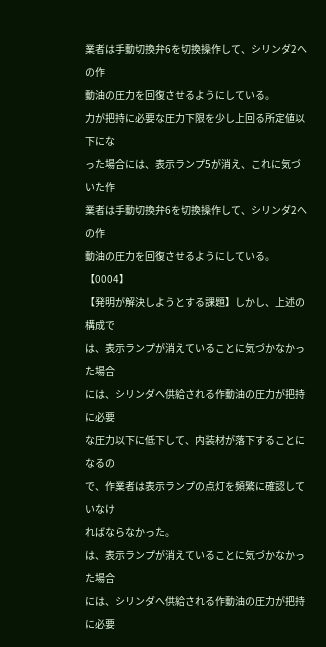業者は手動切換弁6を切換操作して、シリンダ2への作
動油の圧力を回復させるようにしている。
力が把持に必要な圧力下限を少し上回る所定値以下にな
った場合には、表示ランプ5が消え、これに気づいた作
業者は手動切換弁6を切換操作して、シリンダ2への作
動油の圧力を回復させるようにしている。
【0004】
【発明が解決しようとする課題】しかし、上述の構成で
は、表示ランプが消えていることに気づかなかった場合
には、シリンダへ供給される作動油の圧力が把持に必要
な圧力以下に低下して、内装材が落下することになるの
で、作業者は表示ランプの点灯を頻繁に確認していなけ
ればならなかった。
は、表示ランプが消えていることに気づかなかった場合
には、シリンダへ供給される作動油の圧力が把持に必要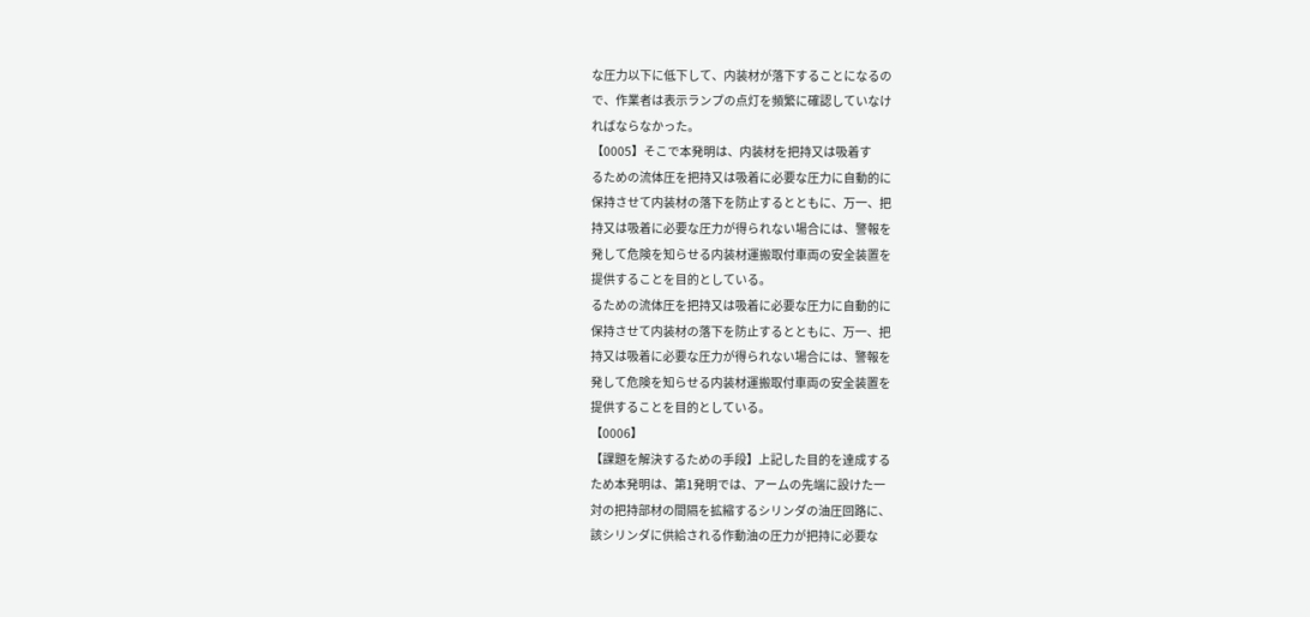な圧力以下に低下して、内装材が落下することになるの
で、作業者は表示ランプの点灯を頻繁に確認していなけ
ればならなかった。
【0005】そこで本発明は、内装材を把持又は吸着す
るための流体圧を把持又は吸着に必要な圧力に自動的に
保持させて内装材の落下を防止するとともに、万一、把
持又は吸着に必要な圧力が得られない場合には、警報を
発して危険を知らせる内装材運搬取付車両の安全装置を
提供することを目的としている。
るための流体圧を把持又は吸着に必要な圧力に自動的に
保持させて内装材の落下を防止するとともに、万一、把
持又は吸着に必要な圧力が得られない場合には、警報を
発して危険を知らせる内装材運搬取付車両の安全装置を
提供することを目的としている。
【0006】
【課題を解決するための手段】上記した目的を達成する
ため本発明は、第1発明では、アームの先端に設けた一
対の把持部材の間隔を拡縮するシリンダの油圧回路に、
該シリンダに供給される作動油の圧力が把持に必要な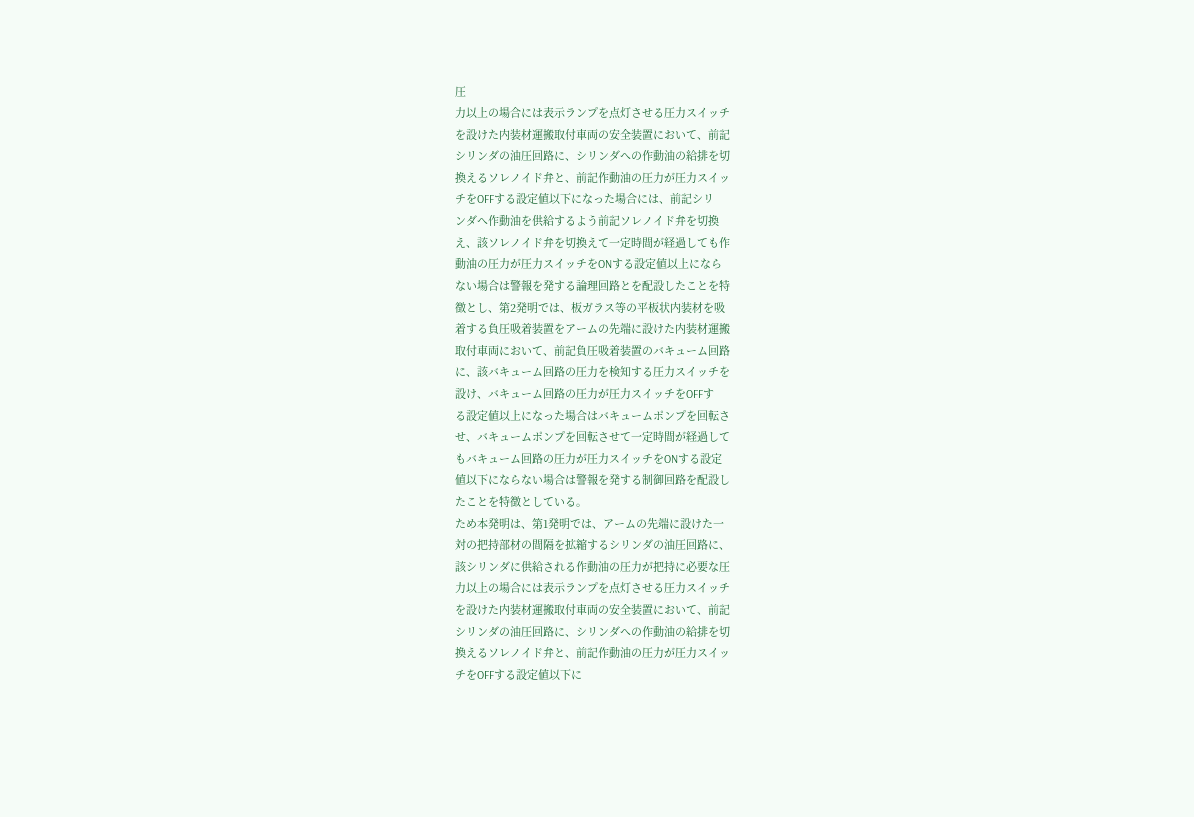圧
力以上の場合には表示ランプを点灯させる圧力スイッチ
を設けた内装材運搬取付車両の安全装置において、前記
シリンダの油圧回路に、シリンダへの作動油の給排を切
換えるソレノイド弁と、前記作動油の圧力が圧力スイッ
チをOFFする設定値以下になった場合には、前記シリ
ンダへ作動油を供給するよう前記ソレノイド弁を切換
え、該ソレノイド弁を切換えて一定時間が経過しても作
動油の圧力が圧力スイッチをONする設定値以上になら
ない場合は警報を発する論理回路とを配設したことを特
徴とし、第2発明では、板ガラス等の平板状内装材を吸
着する負圧吸着装置をアームの先端に設けた内装材運搬
取付車両において、前記負圧吸着装置のバキューム回路
に、該バキューム回路の圧力を検知する圧力スイッチを
設け、バキューム回路の圧力が圧力スイッチをOFFす
る設定値以上になった場合はバキュームポンプを回転さ
せ、バキュームポンプを回転させて一定時間が経過して
もバキューム回路の圧力が圧力スイッチをONする設定
値以下にならない場合は警報を発する制御回路を配設し
たことを特徴としている。
ため本発明は、第1発明では、アームの先端に設けた一
対の把持部材の間隔を拡縮するシリンダの油圧回路に、
該シリンダに供給される作動油の圧力が把持に必要な圧
力以上の場合には表示ランプを点灯させる圧力スイッチ
を設けた内装材運搬取付車両の安全装置において、前記
シリンダの油圧回路に、シリンダへの作動油の給排を切
換えるソレノイド弁と、前記作動油の圧力が圧力スイッ
チをOFFする設定値以下に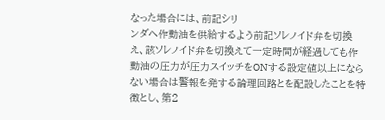なった場合には、前記シリ
ンダへ作動油を供給するよう前記ソレノイド弁を切換
え、該ソレノイド弁を切換えて一定時間が経過しても作
動油の圧力が圧力スイッチをONする設定値以上になら
ない場合は警報を発する論理回路とを配設したことを特
徴とし、第2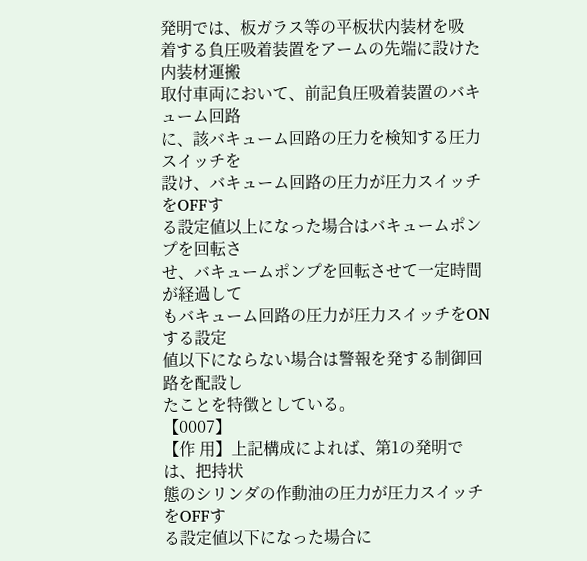発明では、板ガラス等の平板状内装材を吸
着する負圧吸着装置をアームの先端に設けた内装材運搬
取付車両において、前記負圧吸着装置のバキューム回路
に、該バキューム回路の圧力を検知する圧力スイッチを
設け、バキューム回路の圧力が圧力スイッチをOFFす
る設定値以上になった場合はバキュームポンプを回転さ
せ、バキュームポンプを回転させて一定時間が経過して
もバキューム回路の圧力が圧力スイッチをONする設定
値以下にならない場合は警報を発する制御回路を配設し
たことを特徴としている。
【0007】
【作 用】上記構成によれば、第1の発明では、把持状
態のシリンダの作動油の圧力が圧力スイッチをOFFす
る設定値以下になった場合に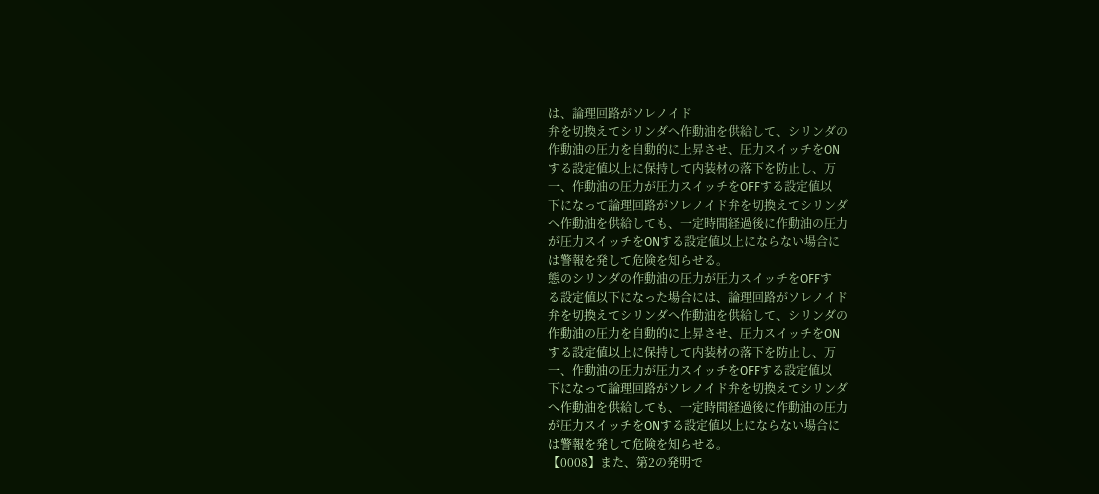は、論理回路がソレノイド
弁を切換えてシリンダへ作動油を供給して、シリンダの
作動油の圧力を自動的に上昇させ、圧力スイッチをON
する設定値以上に保持して内装材の落下を防止し、万
一、作動油の圧力が圧力スイッチをOFFする設定値以
下になって論理回路がソレノイド弁を切換えてシリンダ
へ作動油を供給しても、一定時間経過後に作動油の圧力
が圧力スイッチをONする設定値以上にならない場合に
は警報を発して危険を知らせる。
態のシリンダの作動油の圧力が圧力スイッチをOFFす
る設定値以下になった場合には、論理回路がソレノイド
弁を切換えてシリンダへ作動油を供給して、シリンダの
作動油の圧力を自動的に上昇させ、圧力スイッチをON
する設定値以上に保持して内装材の落下を防止し、万
一、作動油の圧力が圧力スイッチをOFFする設定値以
下になって論理回路がソレノイド弁を切換えてシリンダ
へ作動油を供給しても、一定時間経過後に作動油の圧力
が圧力スイッチをONする設定値以上にならない場合に
は警報を発して危険を知らせる。
【0008】また、第2の発明で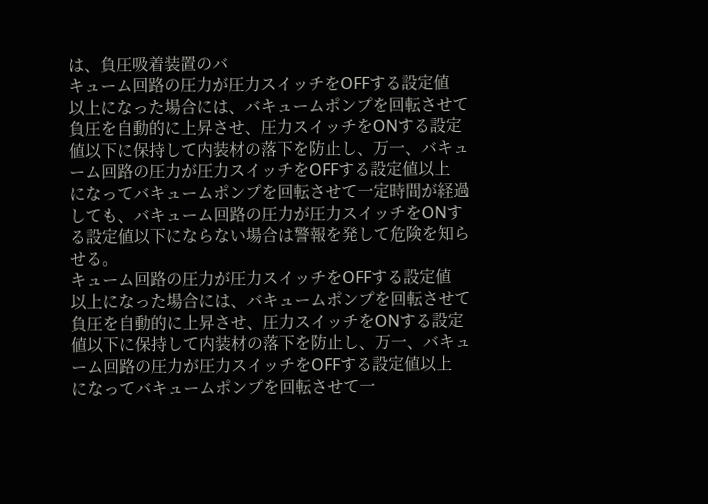は、負圧吸着装置のバ
キューム回路の圧力が圧力スイッチをOFFする設定値
以上になった場合には、バキュームポンプを回転させて
負圧を自動的に上昇させ、圧力スイッチをONする設定
値以下に保持して内装材の落下を防止し、万一、バキュ
ーム回路の圧力が圧力スイッチをOFFする設定値以上
になってバキュームポンプを回転させて一定時間が経過
しても、バキューム回路の圧力が圧力スイッチをONす
る設定値以下にならない場合は警報を発して危険を知ら
せる。
キューム回路の圧力が圧力スイッチをOFFする設定値
以上になった場合には、バキュームポンプを回転させて
負圧を自動的に上昇させ、圧力スイッチをONする設定
値以下に保持して内装材の落下を防止し、万一、バキュ
ーム回路の圧力が圧力スイッチをOFFする設定値以上
になってバキュームポンプを回転させて一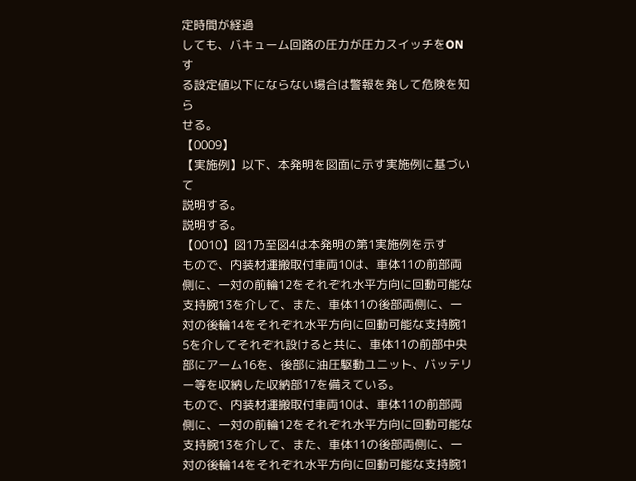定時間が経過
しても、バキューム回路の圧力が圧力スイッチをONす
る設定値以下にならない場合は警報を発して危険を知ら
せる。
【0009】
【実施例】以下、本発明を図面に示す実施例に基づいて
説明する。
説明する。
【0010】図1乃至図4は本発明の第1実施例を示す
もので、内装材運搬取付車両10は、車体11の前部両
側に、一対の前輪12をそれぞれ水平方向に回動可能な
支持腕13を介して、また、車体11の後部両側に、一
対の後輪14をそれぞれ水平方向に回動可能な支持腕1
5を介してそれぞれ設けると共に、車体11の前部中央
部にアーム16を、後部に油圧駆動ユニット、バッテリ
ー等を収納した収納部17を備えている。
もので、内装材運搬取付車両10は、車体11の前部両
側に、一対の前輪12をそれぞれ水平方向に回動可能な
支持腕13を介して、また、車体11の後部両側に、一
対の後輪14をそれぞれ水平方向に回動可能な支持腕1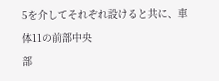5を介してそれぞれ設けると共に、車体11の前部中央
部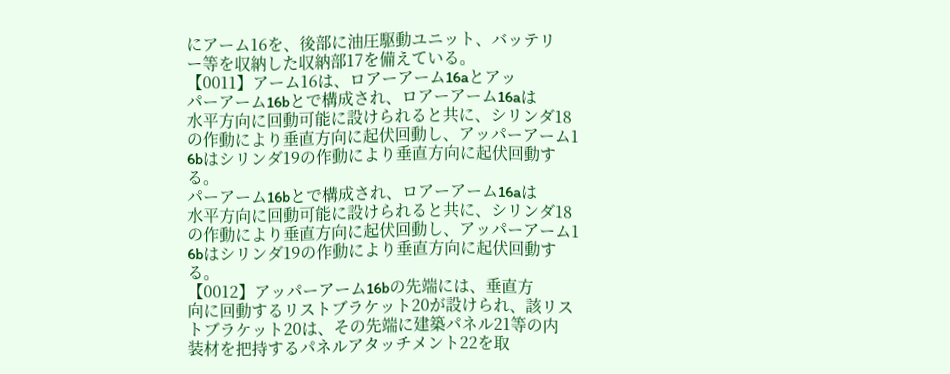にアーム16を、後部に油圧駆動ユニット、バッテリ
ー等を収納した収納部17を備えている。
【0011】アーム16は、ロアーアーム16aとアッ
パーアーム16bとで構成され、ロアーアーム16aは
水平方向に回動可能に設けられると共に、シリンダ18
の作動により垂直方向に起伏回動し、アッパーアーム1
6bはシリンダ19の作動により垂直方向に起伏回動す
る。
パーアーム16bとで構成され、ロアーアーム16aは
水平方向に回動可能に設けられると共に、シリンダ18
の作動により垂直方向に起伏回動し、アッパーアーム1
6bはシリンダ19の作動により垂直方向に起伏回動す
る。
【0012】アッパーアーム16bの先端には、垂直方
向に回動するリストブラケット20が設けられ、該リス
トブラケット20は、その先端に建築パネル21等の内
装材を把持するパネルアタッチメント22を取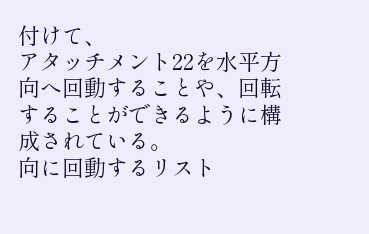付けて、
アタッチメント22を水平方向へ回動することや、回転
することができるように構成されている。
向に回動するリスト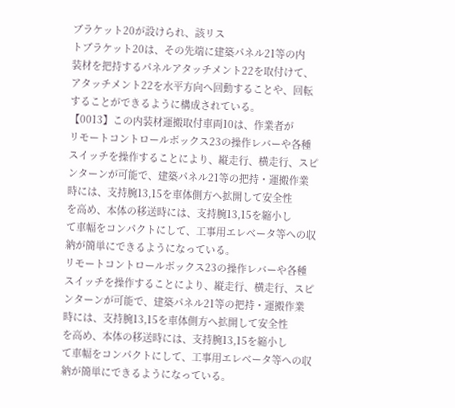ブラケット20が設けられ、該リス
トブラケット20は、その先端に建築パネル21等の内
装材を把持するパネルアタッチメント22を取付けて、
アタッチメント22を水平方向へ回動することや、回転
することができるように構成されている。
【0013】この内装材運搬取付車両10は、作業者が
リモートコントロールボックス23の操作レバーや各種
スイッチを操作することにより、縦走行、横走行、スピ
ンターンが可能で、建築パネル21等の把持・運搬作業
時には、支持腕13,15を車体側方へ拡開して安全性
を高め、本体の移送時には、支持腕13,15を縮小し
て車幅をコンパクトにして、工事用エレベータ等への収
納が簡単にできるようになっている。
リモートコントロールボックス23の操作レバーや各種
スイッチを操作することにより、縦走行、横走行、スピ
ンターンが可能で、建築パネル21等の把持・運搬作業
時には、支持腕13,15を車体側方へ拡開して安全性
を高め、本体の移送時には、支持腕13,15を縮小し
て車幅をコンパクトにして、工事用エレベータ等への収
納が簡単にできるようになっている。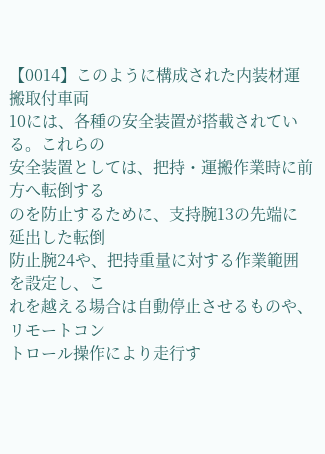【0014】このように構成された内装材運搬取付車両
10には、各種の安全装置が搭載されている。これらの
安全装置としては、把持・運搬作業時に前方へ転倒する
のを防止するために、支持腕13の先端に延出した転倒
防止腕24や、把持重量に対する作業範囲を設定し、こ
れを越える場合は自動停止させるものや、リモートコン
トロール操作により走行す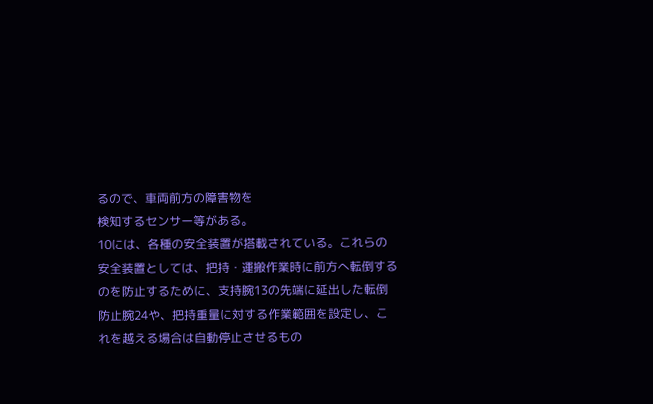るので、車両前方の障害物を
検知するセンサー等がある。
10には、各種の安全装置が搭載されている。これらの
安全装置としては、把持・運搬作業時に前方へ転倒する
のを防止するために、支持腕13の先端に延出した転倒
防止腕24や、把持重量に対する作業範囲を設定し、こ
れを越える場合は自動停止させるもの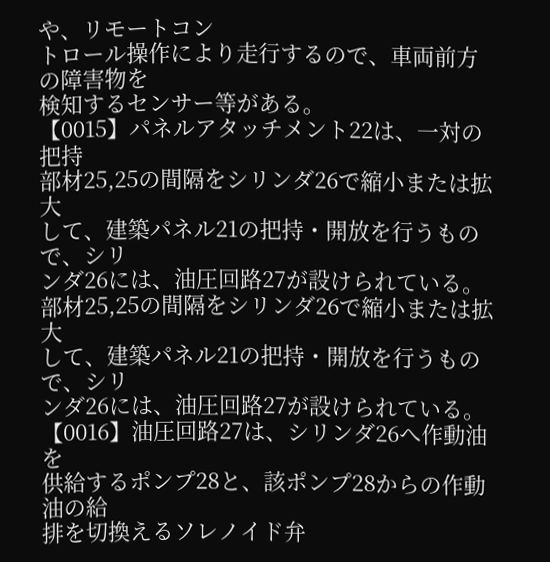や、リモートコン
トロール操作により走行するので、車両前方の障害物を
検知するセンサー等がある。
【0015】パネルアタッチメント22は、一対の把持
部材25,25の間隔をシリンダ26で縮小または拡大
して、建築パネル21の把持・開放を行うもので、シリ
ンダ26には、油圧回路27が設けられている。
部材25,25の間隔をシリンダ26で縮小または拡大
して、建築パネル21の把持・開放を行うもので、シリ
ンダ26には、油圧回路27が設けられている。
【0016】油圧回路27は、シリンダ26へ作動油を
供給するポンプ28と、該ポンプ28からの作動油の給
排を切換えるソレノイド弁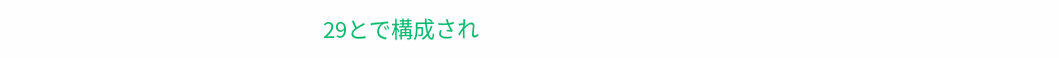29とで構成され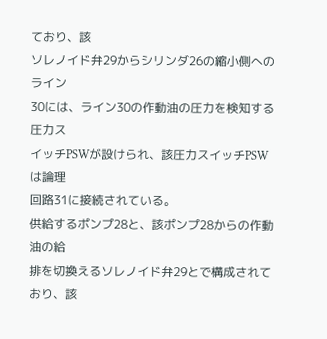ており、該
ソレノイド弁29からシリンダ26の縮小側へのライン
30には、ライン30の作動油の圧力を検知する圧力ス
イッチPSWが設けられ、該圧力スイッチPSWは論理
回路31に接続されている。
供給するポンプ28と、該ポンプ28からの作動油の給
排を切換えるソレノイド弁29とで構成されており、該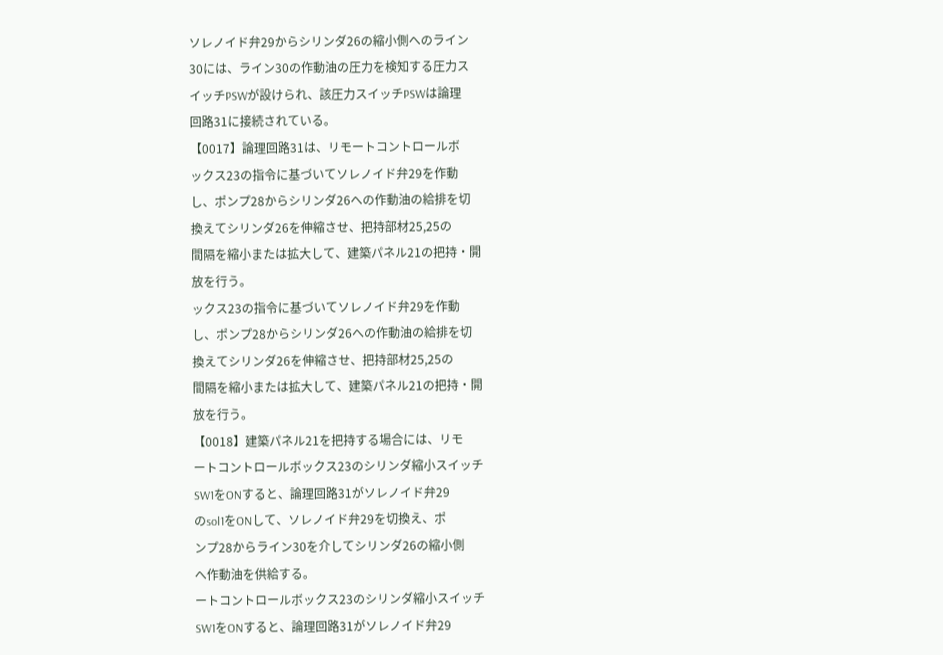ソレノイド弁29からシリンダ26の縮小側へのライン
30には、ライン30の作動油の圧力を検知する圧力ス
イッチPSWが設けられ、該圧力スイッチPSWは論理
回路31に接続されている。
【0017】論理回路31は、リモートコントロールボ
ックス23の指令に基づいてソレノイド弁29を作動
し、ポンプ28からシリンダ26への作動油の給排を切
換えてシリンダ26を伸縮させ、把持部材25,25の
間隔を縮小または拡大して、建築パネル21の把持・開
放を行う。
ックス23の指令に基づいてソレノイド弁29を作動
し、ポンプ28からシリンダ26への作動油の給排を切
換えてシリンダ26を伸縮させ、把持部材25,25の
間隔を縮小または拡大して、建築パネル21の把持・開
放を行う。
【0018】建築パネル21を把持する場合には、リモ
ートコントロールボックス23のシリンダ縮小スイッチ
SW1をONすると、論理回路31がソレノイド弁29
のsol1をONして、ソレノイド弁29を切換え、ポ
ンプ28からライン30を介してシリンダ26の縮小側
へ作動油を供給する。
ートコントロールボックス23のシリンダ縮小スイッチ
SW1をONすると、論理回路31がソレノイド弁29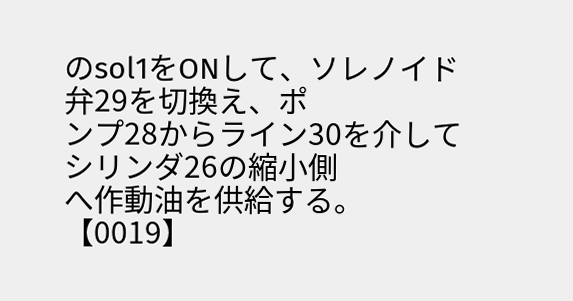のsol1をONして、ソレノイド弁29を切換え、ポ
ンプ28からライン30を介してシリンダ26の縮小側
へ作動油を供給する。
【0019】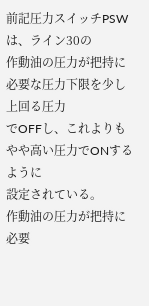前記圧力スイッチPSWは、ライン30の
作動油の圧力が把持に必要な圧力下限を少し上回る圧力
でOFFし、これよりもやや高い圧力でONするように
設定されている。
作動油の圧力が把持に必要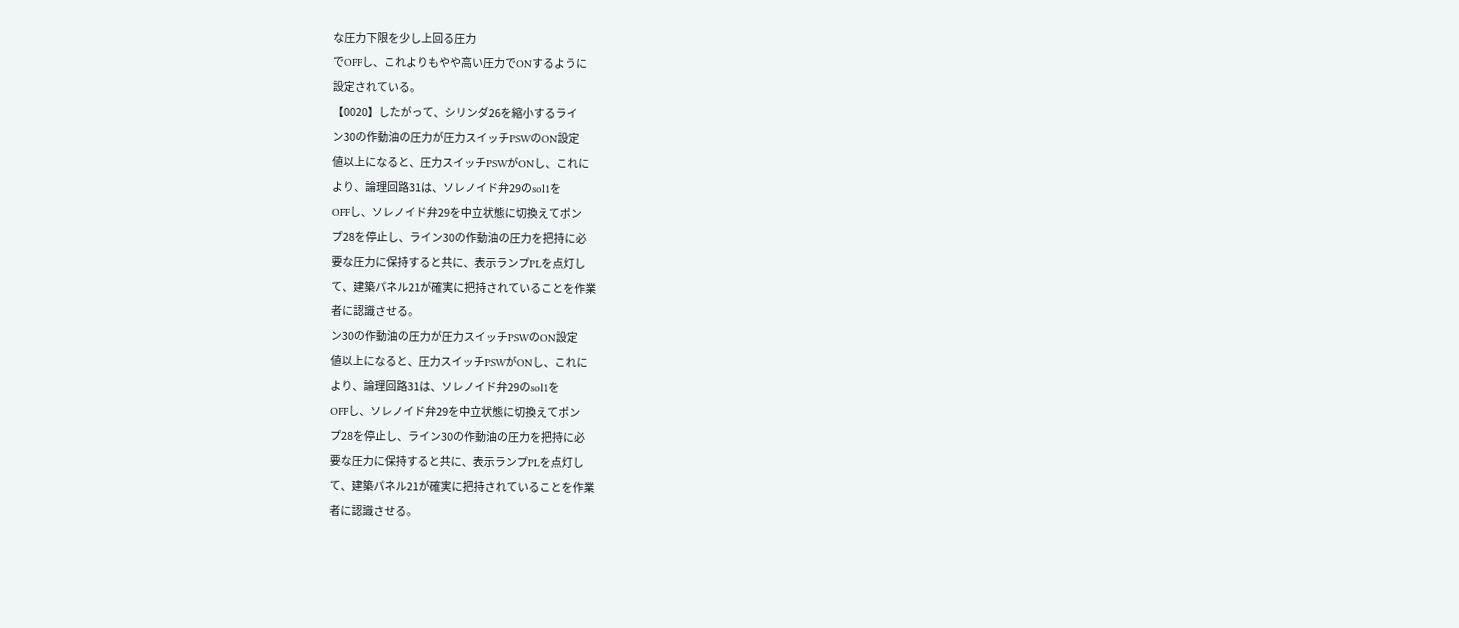な圧力下限を少し上回る圧力
でOFFし、これよりもやや高い圧力でONするように
設定されている。
【0020】したがって、シリンダ26を縮小するライ
ン30の作動油の圧力が圧力スイッチPSWのON設定
値以上になると、圧力スイッチPSWがONし、これに
より、論理回路31は、ソレノイド弁29のsol1を
OFFし、ソレノイド弁29を中立状態に切換えてポン
プ28を停止し、ライン30の作動油の圧力を把持に必
要な圧力に保持すると共に、表示ランプPLを点灯し
て、建築パネル21が確実に把持されていることを作業
者に認識させる。
ン30の作動油の圧力が圧力スイッチPSWのON設定
値以上になると、圧力スイッチPSWがONし、これに
より、論理回路31は、ソレノイド弁29のsol1を
OFFし、ソレノイド弁29を中立状態に切換えてポン
プ28を停止し、ライン30の作動油の圧力を把持に必
要な圧力に保持すると共に、表示ランプPLを点灯し
て、建築パネル21が確実に把持されていることを作業
者に認識させる。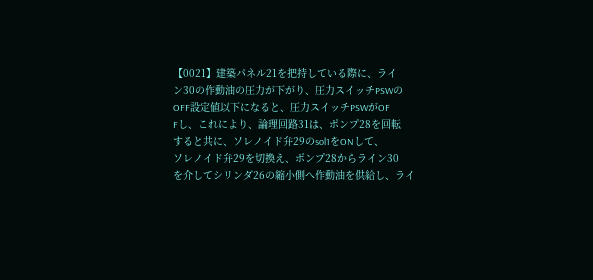【0021】建築パネル21を把持している際に、ライ
ン30の作動油の圧力が下がり、圧力スイッチPSWの
OFF設定値以下になると、圧力スイッチPSWがOF
Fし、これにより、論理回路31は、ポンプ28を回転
すると共に、ソレノイド弁29のsol1をONして、
ソレノイド弁29を切換え、ポンプ28からライン30
を介してシリンダ26の縮小側へ作動油を供給し、ライ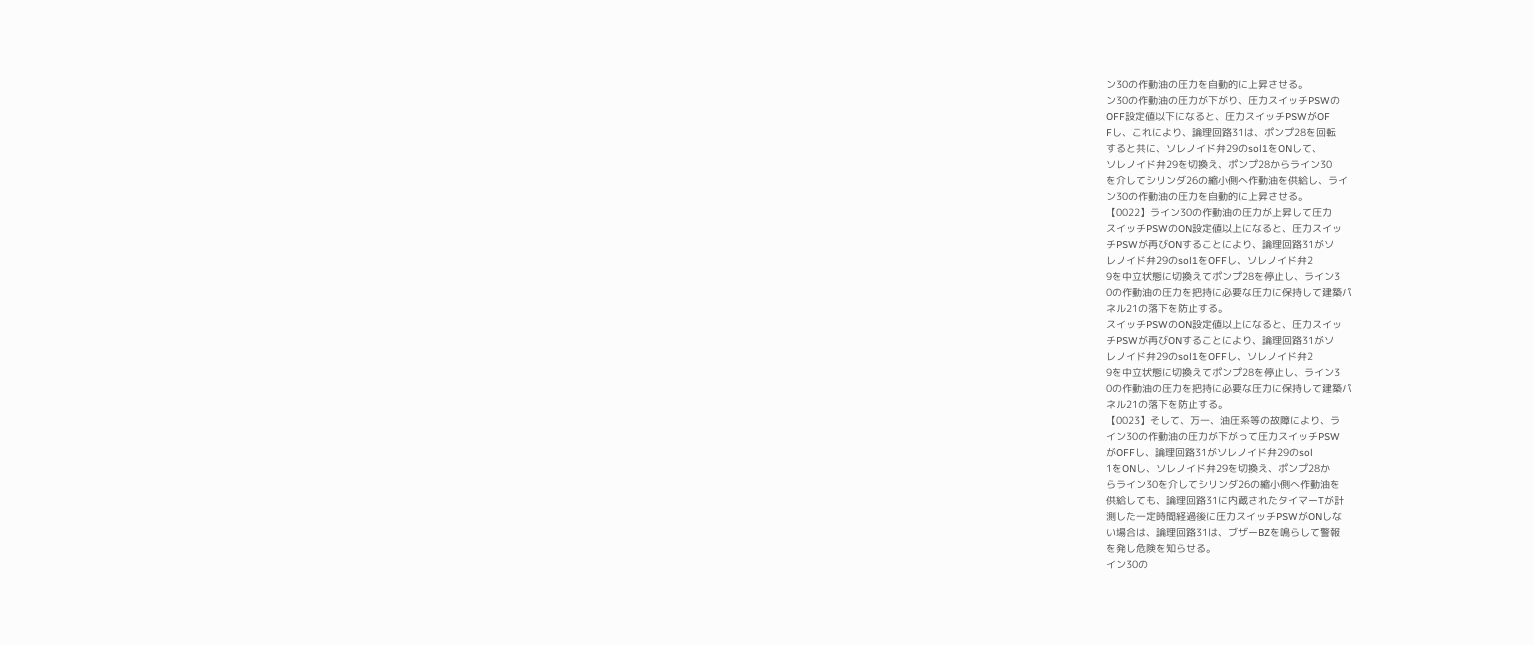ン30の作動油の圧力を自動的に上昇させる。
ン30の作動油の圧力が下がり、圧力スイッチPSWの
OFF設定値以下になると、圧力スイッチPSWがOF
Fし、これにより、論理回路31は、ポンプ28を回転
すると共に、ソレノイド弁29のsol1をONして、
ソレノイド弁29を切換え、ポンプ28からライン30
を介してシリンダ26の縮小側へ作動油を供給し、ライ
ン30の作動油の圧力を自動的に上昇させる。
【0022】ライン30の作動油の圧力が上昇して圧力
スイッチPSWのON設定値以上になると、圧力スイッ
チPSWが再びONすることにより、論理回路31がソ
レノイド弁29のsol1をOFFし、ソレノイド弁2
9を中立状態に切換えてポンプ28を停止し、ライン3
0の作動油の圧力を把持に必要な圧力に保持して建築パ
ネル21の落下を防止する。
スイッチPSWのON設定値以上になると、圧力スイッ
チPSWが再びONすることにより、論理回路31がソ
レノイド弁29のsol1をOFFし、ソレノイド弁2
9を中立状態に切換えてポンプ28を停止し、ライン3
0の作動油の圧力を把持に必要な圧力に保持して建築パ
ネル21の落下を防止する。
【0023】そして、万一、油圧系等の故障により、ラ
イン30の作動油の圧力が下がって圧力スイッチPSW
がOFFし、論理回路31がソレノイド弁29のsol
1をONし、ソレノイド弁29を切換え、ポンプ28か
らライン30を介してシリンダ26の縮小側へ作動油を
供給しても、論理回路31に内蔵されたタイマーTが計
測した一定時間経過後に圧力スイッチPSWがONしな
い場合は、論理回路31は、ブザーBZを鳴らして警報
を発し危険を知らせる。
イン30の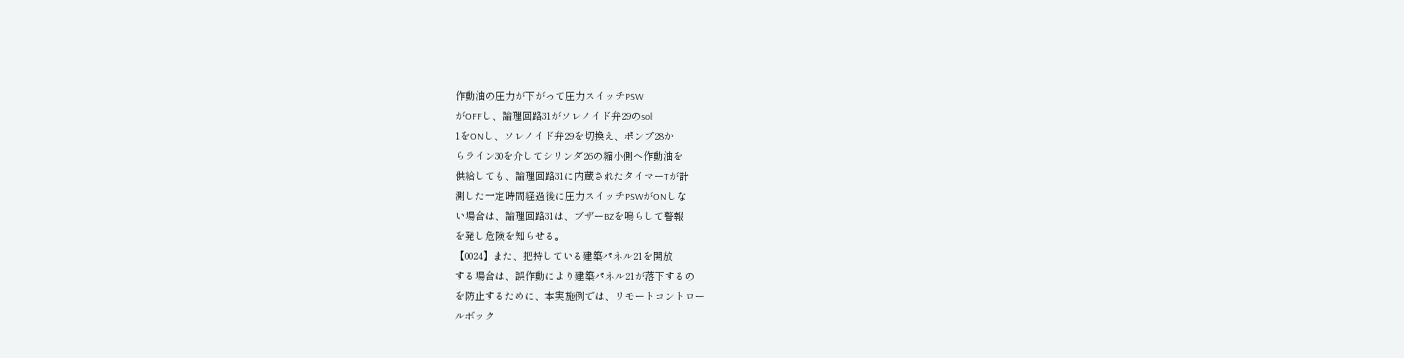作動油の圧力が下がって圧力スイッチPSW
がOFFし、論理回路31がソレノイド弁29のsol
1をONし、ソレノイド弁29を切換え、ポンプ28か
らライン30を介してシリンダ26の縮小側へ作動油を
供給しても、論理回路31に内蔵されたタイマーTが計
測した一定時間経過後に圧力スイッチPSWがONしな
い場合は、論理回路31は、ブザーBZを鳴らして警報
を発し危険を知らせる。
【0024】また、把持している建築パネル21を開放
する場合は、誤作動により建築パネル21が落下するの
を防止するために、本実施例では、リモートコントロー
ルボック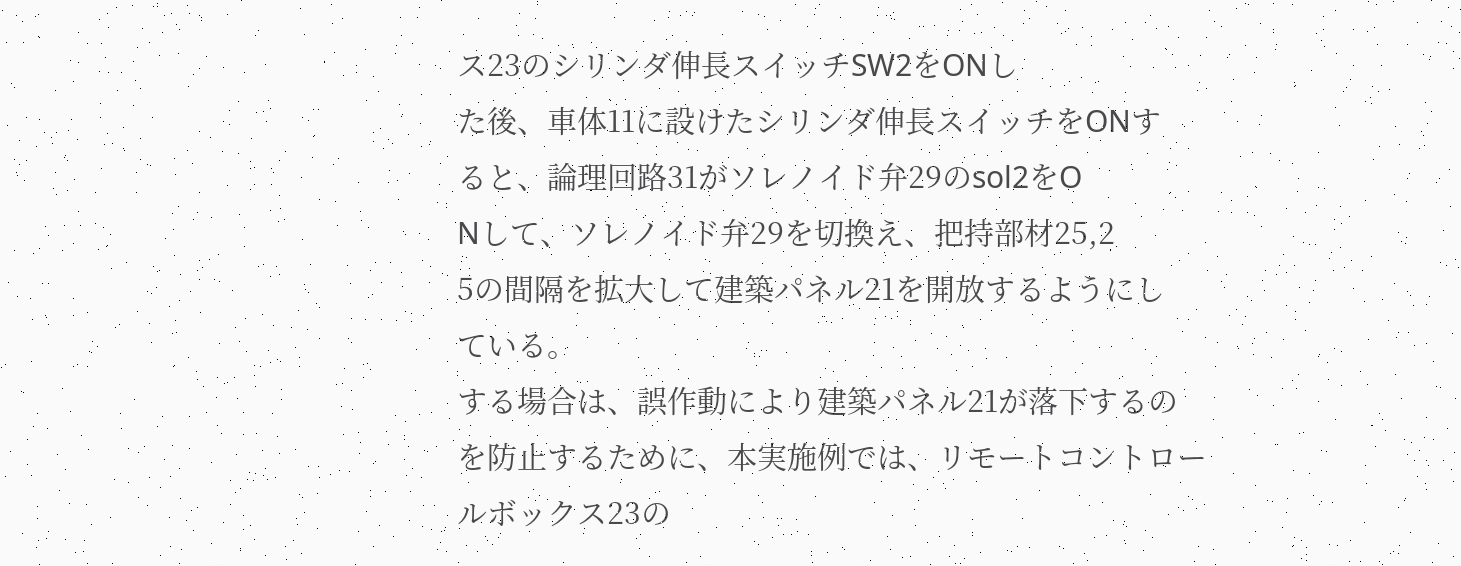ス23のシリンダ伸長スイッチSW2をONし
た後、車体11に設けたシリンダ伸長スイッチをONす
ると、論理回路31がソレノイド弁29のsol2をO
Nして、ソレノイド弁29を切換え、把持部材25,2
5の間隔を拡大して建築パネル21を開放するようにし
ている。
する場合は、誤作動により建築パネル21が落下するの
を防止するために、本実施例では、リモートコントロー
ルボックス23の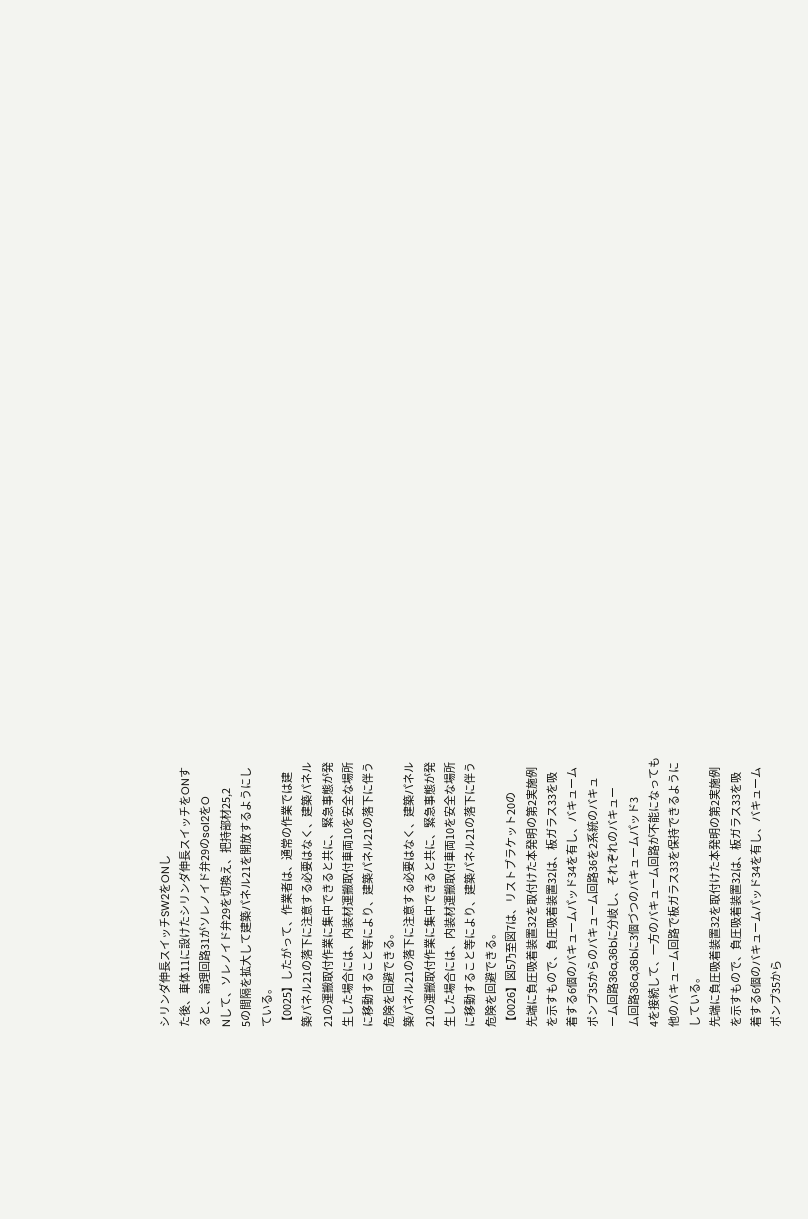シリンダ伸長スイッチSW2をONし
た後、車体11に設けたシリンダ伸長スイッチをONす
ると、論理回路31がソレノイド弁29のsol2をO
Nして、ソレノイド弁29を切換え、把持部材25,2
5の間隔を拡大して建築パネル21を開放するようにし
ている。
【0025】したがって、作業者は、通常の作業では建
築パネル21の落下に注意する必要はなく、建築パネル
21の運搬取付作業に集中できると共に、緊急事態が発
生した場合には、内装材運搬取付車両10を安全な場所
に移動すること等により、建築パネル21の落下に伴う
危険を回避できる。
築パネル21の落下に注意する必要はなく、建築パネル
21の運搬取付作業に集中できると共に、緊急事態が発
生した場合には、内装材運搬取付車両10を安全な場所
に移動すること等により、建築パネル21の落下に伴う
危険を回避できる。
【0026】図5乃至図7は、リストブラケット20の
先端に負圧吸着装置32を取付けた本発明の第2実施例
を示すもので、負圧吸着装置32は、板ガラス33を吸
着する6個のバキュームパッド34を有し、バキューム
ポンプ35からのバキューム回路36を2系統のバキュ
ーム回路36a,36bに分岐し、それぞれのバキュー
ム回路36a,36bに3個づつのバキュームパッド3
4を接続して、一方のバキューム回路が不能になっても
他のバキューム回路で板ガラス33を保持できるように
している。
先端に負圧吸着装置32を取付けた本発明の第2実施例
を示すもので、負圧吸着装置32は、板ガラス33を吸
着する6個のバキュームパッド34を有し、バキューム
ポンプ35から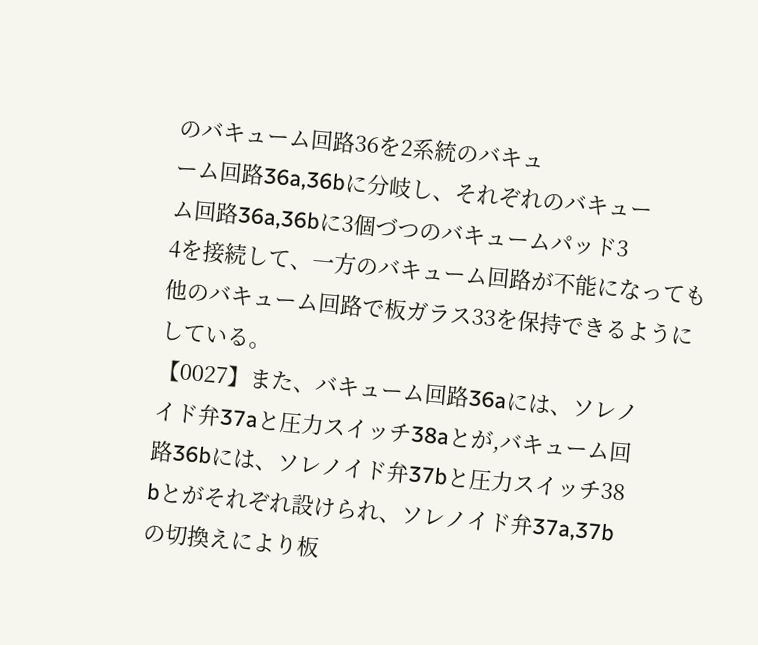のバキューム回路36を2系統のバキュ
ーム回路36a,36bに分岐し、それぞれのバキュー
ム回路36a,36bに3個づつのバキュームパッド3
4を接続して、一方のバキューム回路が不能になっても
他のバキューム回路で板ガラス33を保持できるように
している。
【0027】また、バキューム回路36aには、ソレノ
イド弁37aと圧力スイッチ38aとが,バキューム回
路36bには、ソレノイド弁37bと圧力スイッチ38
bとがそれぞれ設けられ、ソレノイド弁37a,37b
の切換えにより板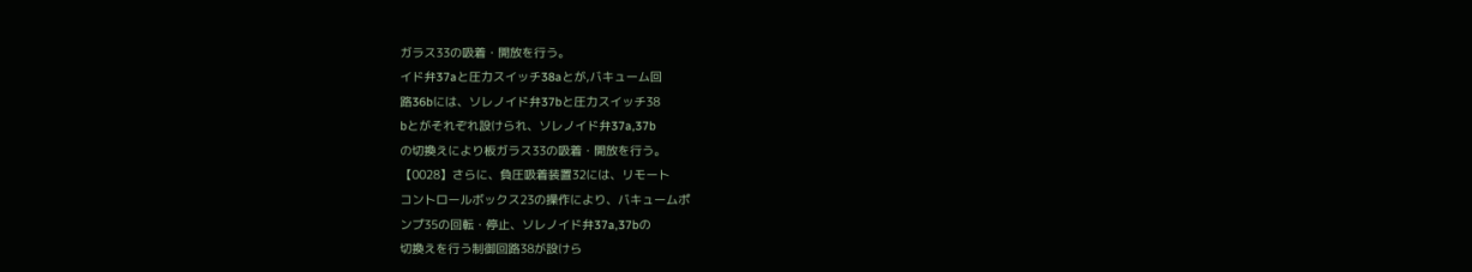ガラス33の吸着・開放を行う。
イド弁37aと圧力スイッチ38aとが,バキューム回
路36bには、ソレノイド弁37bと圧力スイッチ38
bとがそれぞれ設けられ、ソレノイド弁37a,37b
の切換えにより板ガラス33の吸着・開放を行う。
【0028】さらに、負圧吸着装置32には、リモート
コントロールボックス23の操作により、バキュームポ
ンプ35の回転・停止、ソレノイド弁37a,37bの
切換えを行う制御回路38が設けら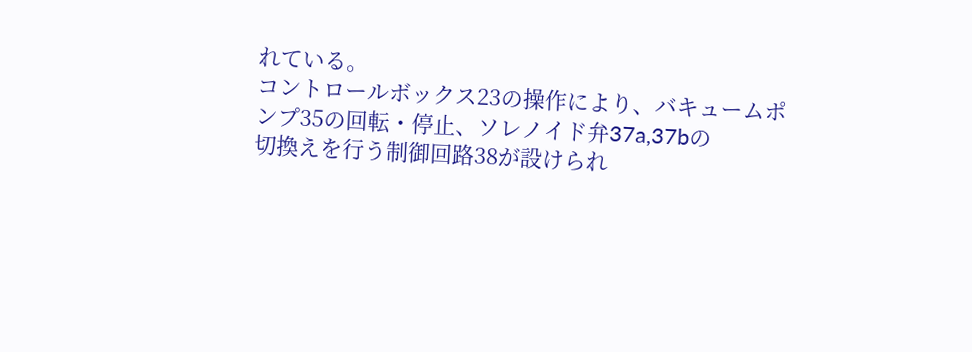れている。
コントロールボックス23の操作により、バキュームポ
ンプ35の回転・停止、ソレノイド弁37a,37bの
切換えを行う制御回路38が設けられ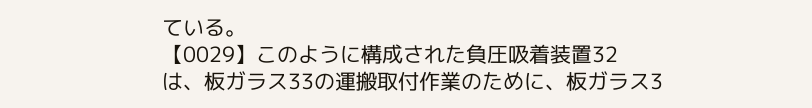ている。
【0029】このように構成された負圧吸着装置32
は、板ガラス33の運搬取付作業のために、板ガラス3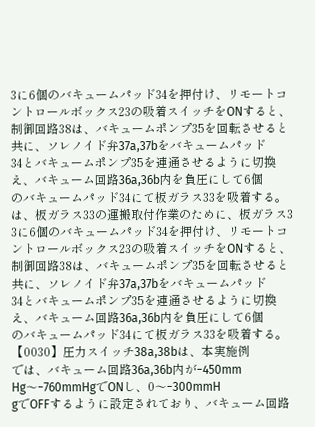3に6個のバキュームパッド34を押付け、リモートコ
ントロールボックス23の吸着スイッチをONすると、
制御回路38は、バキュームポンプ35を回転させると
共に、ソレノイド弁37a,37bをバキュームパッド
34とバキュームポンプ35を連通させるように切換
え、バキューム回路36a,36b内を負圧にして6個
のバキュームパッド34にて板ガラス33を吸着する。
は、板ガラス33の運搬取付作業のために、板ガラス3
3に6個のバキュームパッド34を押付け、リモートコ
ントロールボックス23の吸着スイッチをONすると、
制御回路38は、バキュームポンプ35を回転させると
共に、ソレノイド弁37a,37bをバキュームパッド
34とバキュームポンプ35を連通させるように切換
え、バキューム回路36a,36b内を負圧にして6個
のバキュームパッド34にて板ガラス33を吸着する。
【0030】圧力スイッチ38a,38bは、本実施例
では、バキューム回路36a,36b内が−450mm
Hg〜−760mmHgでONし、0〜−300mmH
gでOFFするように設定されており、バキューム回路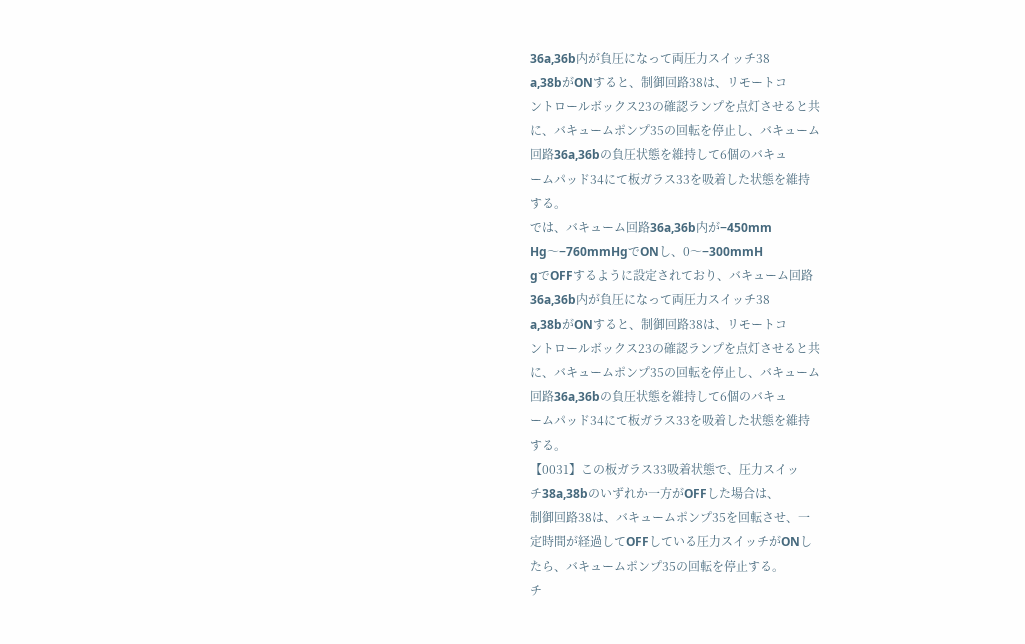36a,36b内が負圧になって両圧力スイッチ38
a,38bがONすると、制御回路38は、リモートコ
ントロールボックス23の確認ランプを点灯させると共
に、バキュームポンプ35の回転を停止し、バキューム
回路36a,36bの負圧状態を維持して6個のバキュ
ームパッド34にて板ガラス33を吸着した状態を維持
する。
では、バキューム回路36a,36b内が−450mm
Hg〜−760mmHgでONし、0〜−300mmH
gでOFFするように設定されており、バキューム回路
36a,36b内が負圧になって両圧力スイッチ38
a,38bがONすると、制御回路38は、リモートコ
ントロールボックス23の確認ランプを点灯させると共
に、バキュームポンプ35の回転を停止し、バキューム
回路36a,36bの負圧状態を維持して6個のバキュ
ームパッド34にて板ガラス33を吸着した状態を維持
する。
【0031】この板ガラス33吸着状態で、圧力スイッ
チ38a,38bのいずれか一方がOFFした場合は、
制御回路38は、バキュームポンプ35を回転させ、一
定時間が経過してOFFしている圧力スイッチがONし
たら、バキュームポンプ35の回転を停止する。
チ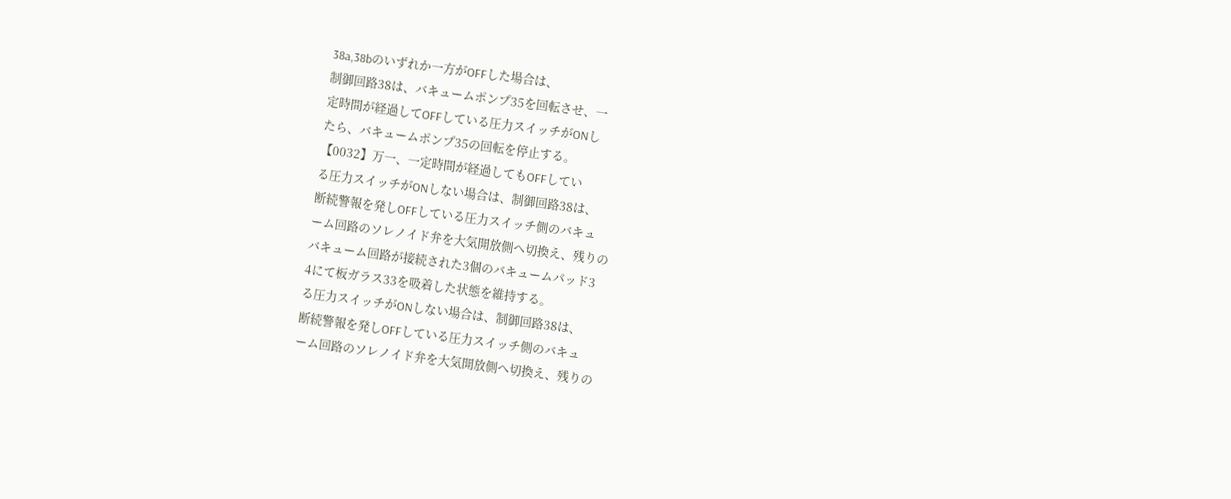38a,38bのいずれか一方がOFFした場合は、
制御回路38は、バキュームポンプ35を回転させ、一
定時間が経過してOFFしている圧力スイッチがONし
たら、バキュームポンプ35の回転を停止する。
【0032】万一、一定時間が経過してもOFFしてい
る圧力スイッチがONしない場合は、制御回路38は、
断続警報を発しOFFしている圧力スイッチ側のバキュ
ーム回路のソレノイド弁を大気開放側へ切換え、残りの
バキューム回路が接続された3個のバキュームパッド3
4にて板ガラス33を吸着した状態を維持する。
る圧力スイッチがONしない場合は、制御回路38は、
断続警報を発しOFFしている圧力スイッチ側のバキュ
ーム回路のソレノイド弁を大気開放側へ切換え、残りの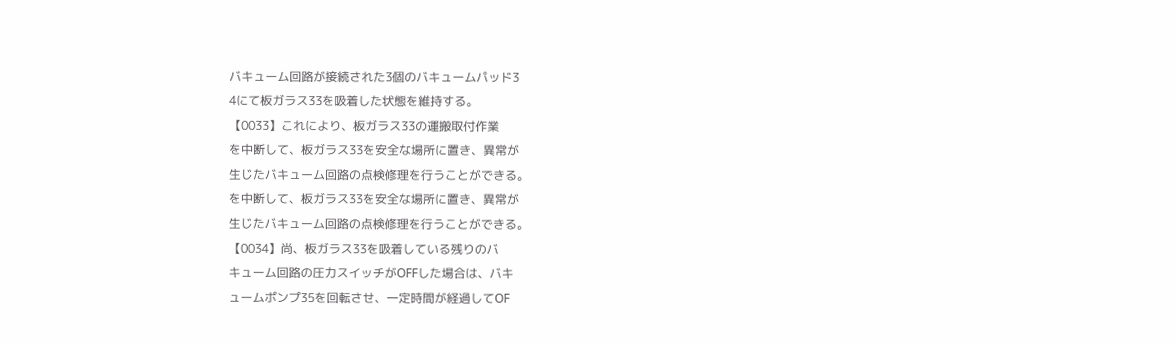バキューム回路が接続された3個のバキュームパッド3
4にて板ガラス33を吸着した状態を維持する。
【0033】これにより、板ガラス33の運搬取付作業
を中断して、板ガラス33を安全な場所に置き、異常が
生じたバキューム回路の点検修理を行うことができる。
を中断して、板ガラス33を安全な場所に置き、異常が
生じたバキューム回路の点検修理を行うことができる。
【0034】尚、板ガラス33を吸着している残りのバ
キューム回路の圧力スイッチがOFFした場合は、バキ
ュームポンプ35を回転させ、一定時間が経過してOF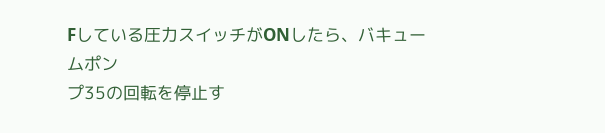Fしている圧力スイッチがONしたら、バキュームポン
プ35の回転を停止す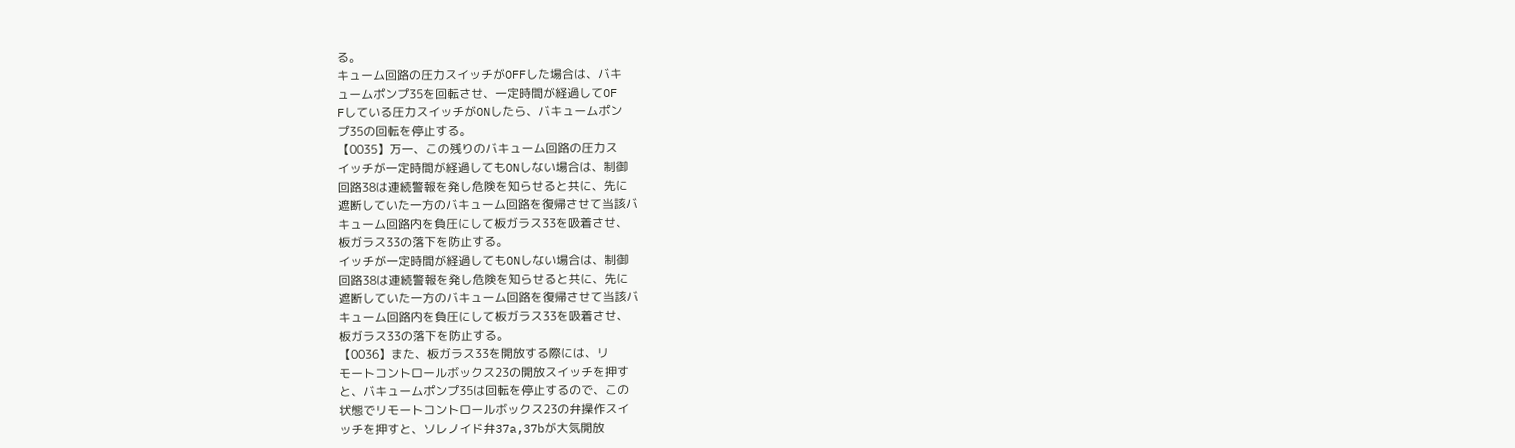る。
キューム回路の圧力スイッチがOFFした場合は、バキ
ュームポンプ35を回転させ、一定時間が経過してOF
Fしている圧力スイッチがONしたら、バキュームポン
プ35の回転を停止する。
【0035】万一、この残りのバキューム回路の圧力ス
イッチが一定時間が経過してもONしない場合は、制御
回路38は連続警報を発し危険を知らせると共に、先に
遮断していた一方のバキューム回路を復帰させて当該バ
キューム回路内を負圧にして板ガラス33を吸着させ、
板ガラス33の落下を防止する。
イッチが一定時間が経過してもONしない場合は、制御
回路38は連続警報を発し危険を知らせると共に、先に
遮断していた一方のバキューム回路を復帰させて当該バ
キューム回路内を負圧にして板ガラス33を吸着させ、
板ガラス33の落下を防止する。
【0036】また、板ガラス33を開放する際には、リ
モートコントロールボックス23の開放スイッチを押す
と、バキュームポンプ35は回転を停止するので、この
状態でリモートコントロールボックス23の弁操作スイ
ッチを押すと、ソレノイド弁37a,37bが大気開放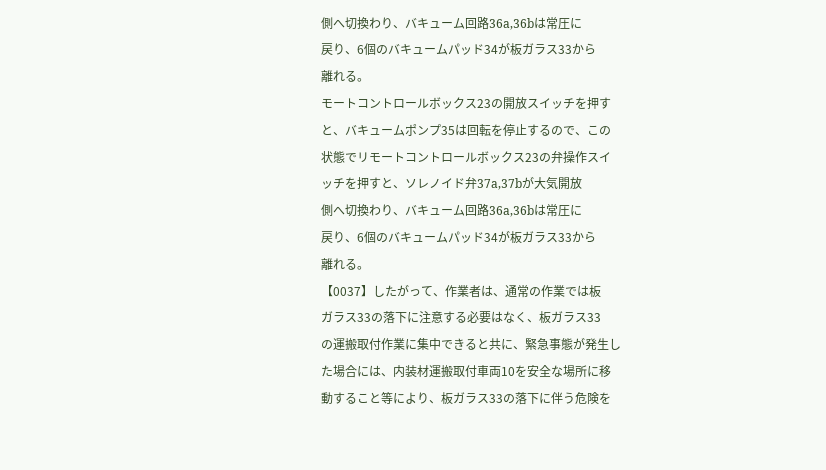側へ切換わり、バキューム回路36a,36bは常圧に
戻り、6個のバキュームパッド34が板ガラス33から
離れる。
モートコントロールボックス23の開放スイッチを押す
と、バキュームポンプ35は回転を停止するので、この
状態でリモートコントロールボックス23の弁操作スイ
ッチを押すと、ソレノイド弁37a,37bが大気開放
側へ切換わり、バキューム回路36a,36bは常圧に
戻り、6個のバキュームパッド34が板ガラス33から
離れる。
【0037】したがって、作業者は、通常の作業では板
ガラス33の落下に注意する必要はなく、板ガラス33
の運搬取付作業に集中できると共に、緊急事態が発生し
た場合には、内装材運搬取付車両10を安全な場所に移
動すること等により、板ガラス33の落下に伴う危険を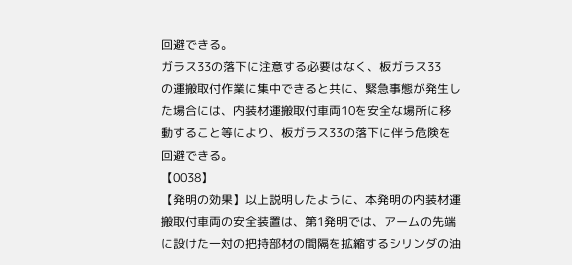回避できる。
ガラス33の落下に注意する必要はなく、板ガラス33
の運搬取付作業に集中できると共に、緊急事態が発生し
た場合には、内装材運搬取付車両10を安全な場所に移
動すること等により、板ガラス33の落下に伴う危険を
回避できる。
【0038】
【発明の効果】以上説明したように、本発明の内装材運
搬取付車両の安全装置は、第1発明では、アームの先端
に設けた一対の把持部材の間隔を拡縮するシリンダの油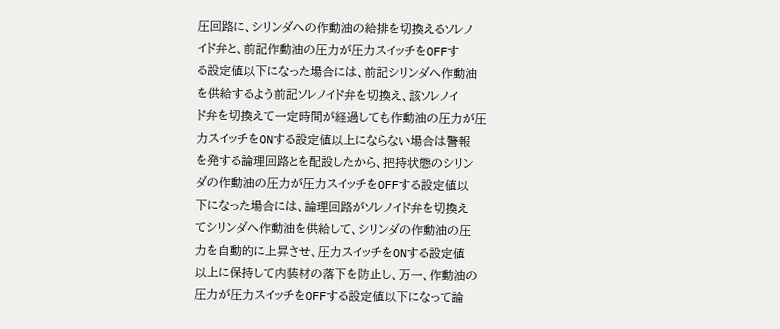圧回路に、シリンダへの作動油の給排を切換えるソレノ
イド弁と、前記作動油の圧力が圧力スイッチをOFFす
る設定値以下になった場合には、前記シリンダへ作動油
を供給するよう前記ソレノイド弁を切換え、該ソレノイ
ド弁を切換えて一定時間が経過しても作動油の圧力が圧
力スイッチをONする設定値以上にならない場合は警報
を発する論理回路とを配設したから、把持状態のシリン
ダの作動油の圧力が圧力スイッチをOFFする設定値以
下になった場合には、論理回路がソレノイド弁を切換え
てシリンダへ作動油を供給して、シリンダの作動油の圧
力を自動的に上昇させ、圧力スイッチをONする設定値
以上に保持して内装材の落下を防止し、万一、作動油の
圧力が圧力スイッチをOFFする設定値以下になって論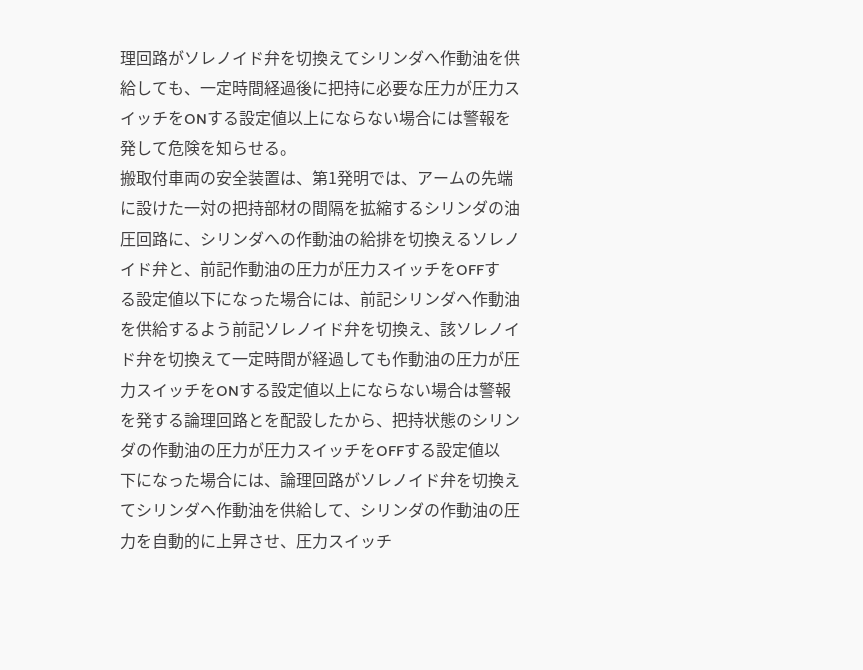理回路がソレノイド弁を切換えてシリンダへ作動油を供
給しても、一定時間経過後に把持に必要な圧力が圧力ス
イッチをONする設定値以上にならない場合には警報を
発して危険を知らせる。
搬取付車両の安全装置は、第1発明では、アームの先端
に設けた一対の把持部材の間隔を拡縮するシリンダの油
圧回路に、シリンダへの作動油の給排を切換えるソレノ
イド弁と、前記作動油の圧力が圧力スイッチをOFFす
る設定値以下になった場合には、前記シリンダへ作動油
を供給するよう前記ソレノイド弁を切換え、該ソレノイ
ド弁を切換えて一定時間が経過しても作動油の圧力が圧
力スイッチをONする設定値以上にならない場合は警報
を発する論理回路とを配設したから、把持状態のシリン
ダの作動油の圧力が圧力スイッチをOFFする設定値以
下になった場合には、論理回路がソレノイド弁を切換え
てシリンダへ作動油を供給して、シリンダの作動油の圧
力を自動的に上昇させ、圧力スイッチ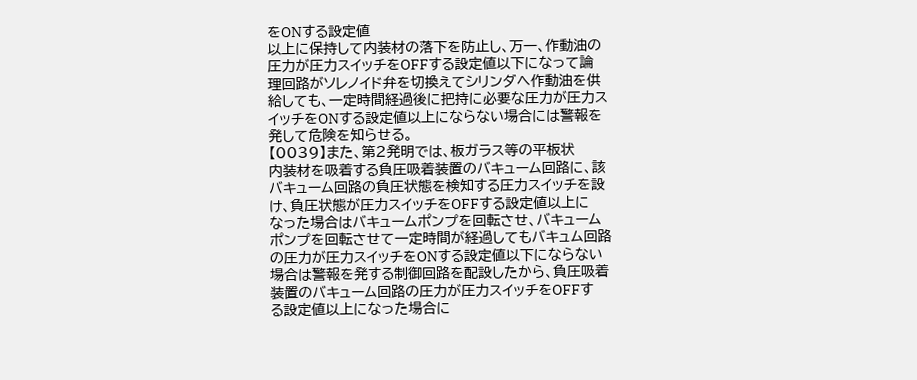をONする設定値
以上に保持して内装材の落下を防止し、万一、作動油の
圧力が圧力スイッチをOFFする設定値以下になって論
理回路がソレノイド弁を切換えてシリンダへ作動油を供
給しても、一定時間経過後に把持に必要な圧力が圧力ス
イッチをONする設定値以上にならない場合には警報を
発して危険を知らせる。
【0039】また、第2発明では、板ガラス等の平板状
内装材を吸着する負圧吸着装置のバキューム回路に、該
バキューム回路の負圧状態を検知する圧力スイッチを設
け、負圧状態が圧力スイッチをOFFする設定値以上に
なった場合はバキュームポンプを回転させ、バキューム
ポンプを回転させて一定時間が経過してもバキュム回路
の圧力が圧力スイッチをONする設定値以下にならない
場合は警報を発する制御回路を配設したから、負圧吸着
装置のバキューム回路の圧力が圧力スイッチをOFFす
る設定値以上になった場合に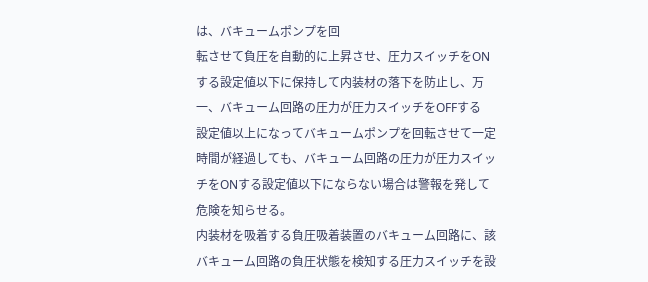は、バキュームポンプを回
転させて負圧を自動的に上昇させ、圧力スイッチをON
する設定値以下に保持して内装材の落下を防止し、万
一、バキューム回路の圧力が圧力スイッチをOFFする
設定値以上になってバキュームポンプを回転させて一定
時間が経過しても、バキューム回路の圧力が圧力スイッ
チをONする設定値以下にならない場合は警報を発して
危険を知らせる。
内装材を吸着する負圧吸着装置のバキューム回路に、該
バキューム回路の負圧状態を検知する圧力スイッチを設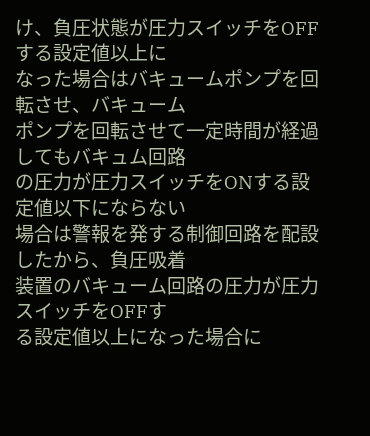け、負圧状態が圧力スイッチをOFFする設定値以上に
なった場合はバキュームポンプを回転させ、バキューム
ポンプを回転させて一定時間が経過してもバキュム回路
の圧力が圧力スイッチをONする設定値以下にならない
場合は警報を発する制御回路を配設したから、負圧吸着
装置のバキューム回路の圧力が圧力スイッチをOFFす
る設定値以上になった場合に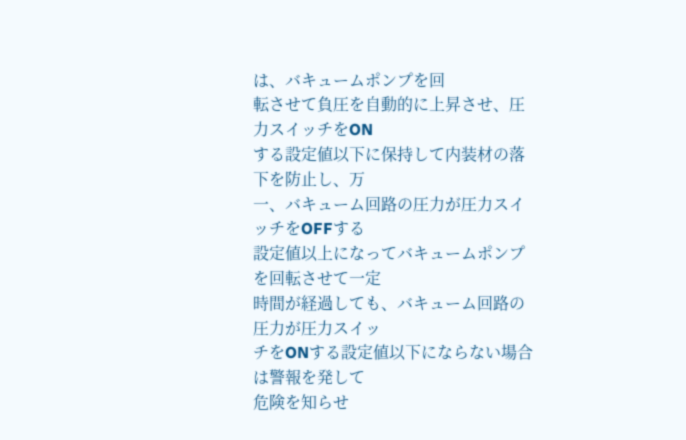は、バキュームポンプを回
転させて負圧を自動的に上昇させ、圧力スイッチをON
する設定値以下に保持して内装材の落下を防止し、万
一、バキューム回路の圧力が圧力スイッチをOFFする
設定値以上になってバキュームポンプを回転させて一定
時間が経過しても、バキューム回路の圧力が圧力スイッ
チをONする設定値以下にならない場合は警報を発して
危険を知らせ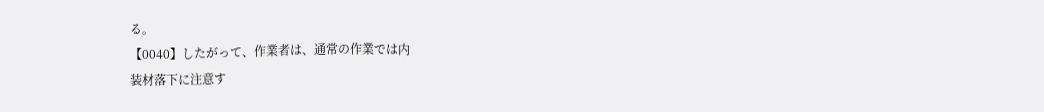る。
【0040】したがって、作業者は、通常の作業では内
装材落下に注意す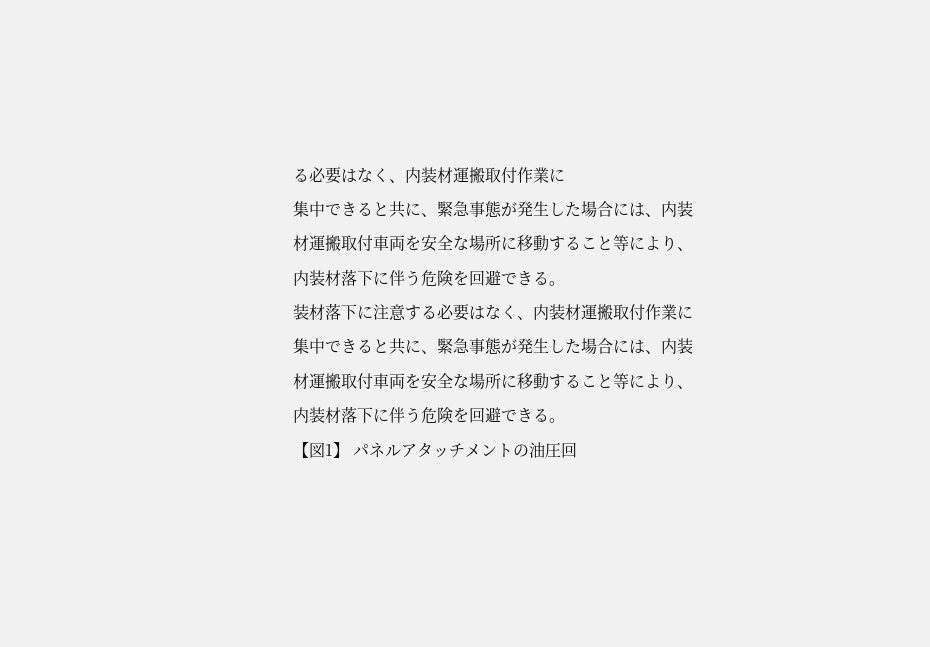る必要はなく、内装材運搬取付作業に
集中できると共に、緊急事態が発生した場合には、内装
材運搬取付車両を安全な場所に移動すること等により、
内装材落下に伴う危険を回避できる。
装材落下に注意する必要はなく、内装材運搬取付作業に
集中できると共に、緊急事態が発生した場合には、内装
材運搬取付車両を安全な場所に移動すること等により、
内装材落下に伴う危険を回避できる。
【図1】 パネルアタッチメントの油圧回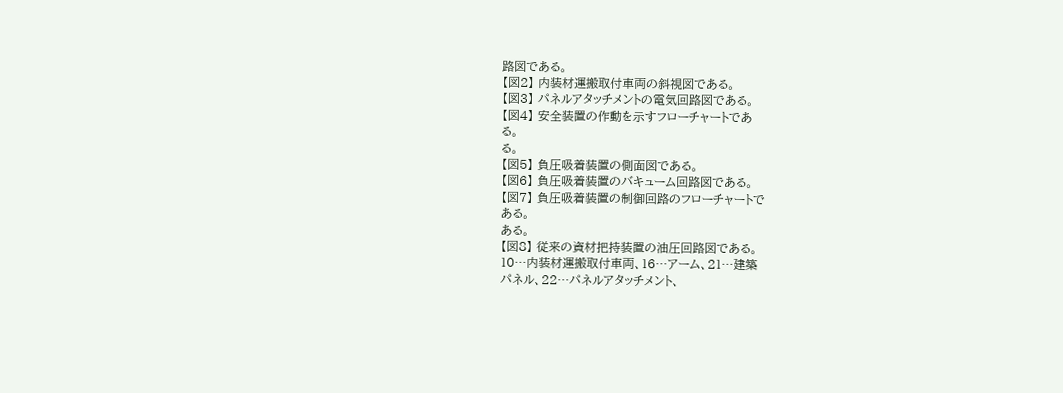路図である。
【図2】 内装材運搬取付車両の斜視図である。
【図3】 パネルアタッチメントの電気回路図である。
【図4】 安全装置の作動を示すフローチャートであ
る。
る。
【図5】 負圧吸着装置の側面図である。
【図6】 負圧吸着装置のバキューム回路図である。
【図7】 負圧吸着装置の制御回路のフローチャートで
ある。
ある。
【図8】 従来の資材把持装置の油圧回路図である。
10…内装材運搬取付車両、16…アーム、21…建築
パネル、22…パネルアタッチメント、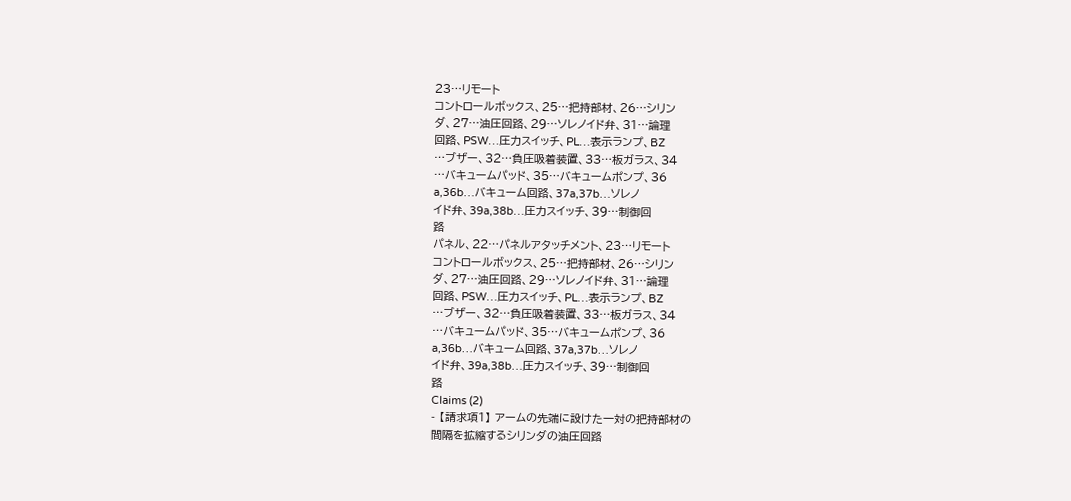23…リモート
コントロールボックス、25…把持部材、26…シリン
ダ、27…油圧回路、29…ソレノイド弁、31…論理
回路、PSW…圧力スイッチ、PL…表示ランプ、BZ
…ブザー、32…負圧吸着装置、33…板ガラス、34
…バキュームパッド、35…バキュームポンプ、36
a,36b…バキューム回路、37a,37b…ソレノ
イド弁、39a,38b…圧力スイッチ、39…制御回
路
パネル、22…パネルアタッチメント、23…リモート
コントロールボックス、25…把持部材、26…シリン
ダ、27…油圧回路、29…ソレノイド弁、31…論理
回路、PSW…圧力スイッチ、PL…表示ランプ、BZ
…ブザー、32…負圧吸着装置、33…板ガラス、34
…バキュームパッド、35…バキュームポンプ、36
a,36b…バキューム回路、37a,37b…ソレノ
イド弁、39a,38b…圧力スイッチ、39…制御回
路
Claims (2)
- 【請求項1】 アームの先端に設けた一対の把持部材の
間隔を拡縮するシリンダの油圧回路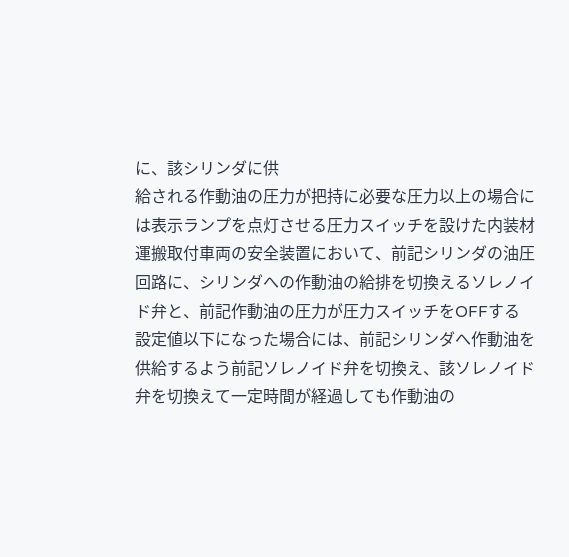に、該シリンダに供
給される作動油の圧力が把持に必要な圧力以上の場合に
は表示ランプを点灯させる圧力スイッチを設けた内装材
運搬取付車両の安全装置において、前記シリンダの油圧
回路に、シリンダへの作動油の給排を切換えるソレノイ
ド弁と、前記作動油の圧力が圧力スイッチをOFFする
設定値以下になった場合には、前記シリンダへ作動油を
供給するよう前記ソレノイド弁を切換え、該ソレノイド
弁を切換えて一定時間が経過しても作動油の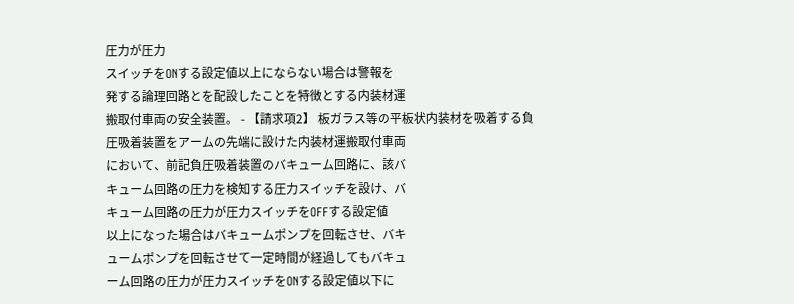圧力が圧力
スイッチをONする設定値以上にならない場合は警報を
発する論理回路とを配設したことを特徴とする内装材運
搬取付車両の安全装置。 - 【請求項2】 板ガラス等の平板状内装材を吸着する負
圧吸着装置をアームの先端に設けた内装材運搬取付車両
において、前記負圧吸着装置のバキューム回路に、該バ
キューム回路の圧力を検知する圧力スイッチを設け、バ
キューム回路の圧力が圧力スイッチをOFFする設定値
以上になった場合はバキュームポンプを回転させ、バキ
ュームポンプを回転させて一定時間が経過してもバキュ
ーム回路の圧力が圧力スイッチをONする設定値以下に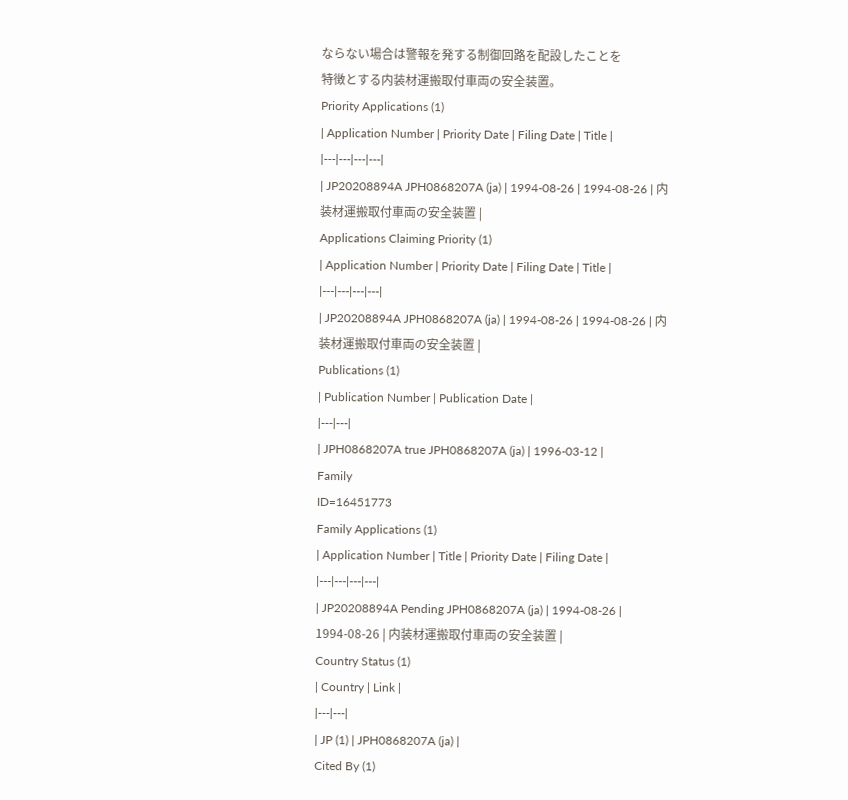ならない場合は警報を発する制御回路を配設したことを
特徴とする内装材運搬取付車両の安全装置。
Priority Applications (1)
| Application Number | Priority Date | Filing Date | Title |
|---|---|---|---|
| JP20208894A JPH0868207A (ja) | 1994-08-26 | 1994-08-26 | 内装材運搬取付車両の安全装置 |
Applications Claiming Priority (1)
| Application Number | Priority Date | Filing Date | Title |
|---|---|---|---|
| JP20208894A JPH0868207A (ja) | 1994-08-26 | 1994-08-26 | 内装材運搬取付車両の安全装置 |
Publications (1)
| Publication Number | Publication Date |
|---|---|
| JPH0868207A true JPH0868207A (ja) | 1996-03-12 |
Family
ID=16451773
Family Applications (1)
| Application Number | Title | Priority Date | Filing Date |
|---|---|---|---|
| JP20208894A Pending JPH0868207A (ja) | 1994-08-26 | 1994-08-26 | 内装材運搬取付車両の安全装置 |
Country Status (1)
| Country | Link |
|---|---|
| JP (1) | JPH0868207A (ja) |
Cited By (1)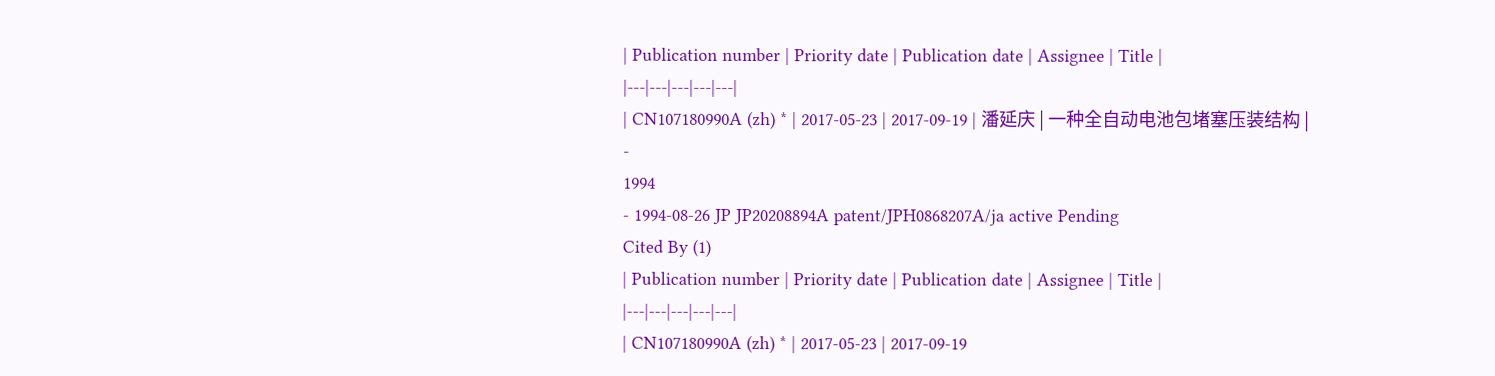| Publication number | Priority date | Publication date | Assignee | Title |
|---|---|---|---|---|
| CN107180990A (zh) * | 2017-05-23 | 2017-09-19 | 潘延庆 | 一种全自动电池包堵塞压装结构 |
-
1994
- 1994-08-26 JP JP20208894A patent/JPH0868207A/ja active Pending
Cited By (1)
| Publication number | Priority date | Publication date | Assignee | Title |
|---|---|---|---|---|
| CN107180990A (zh) * | 2017-05-23 | 2017-09-19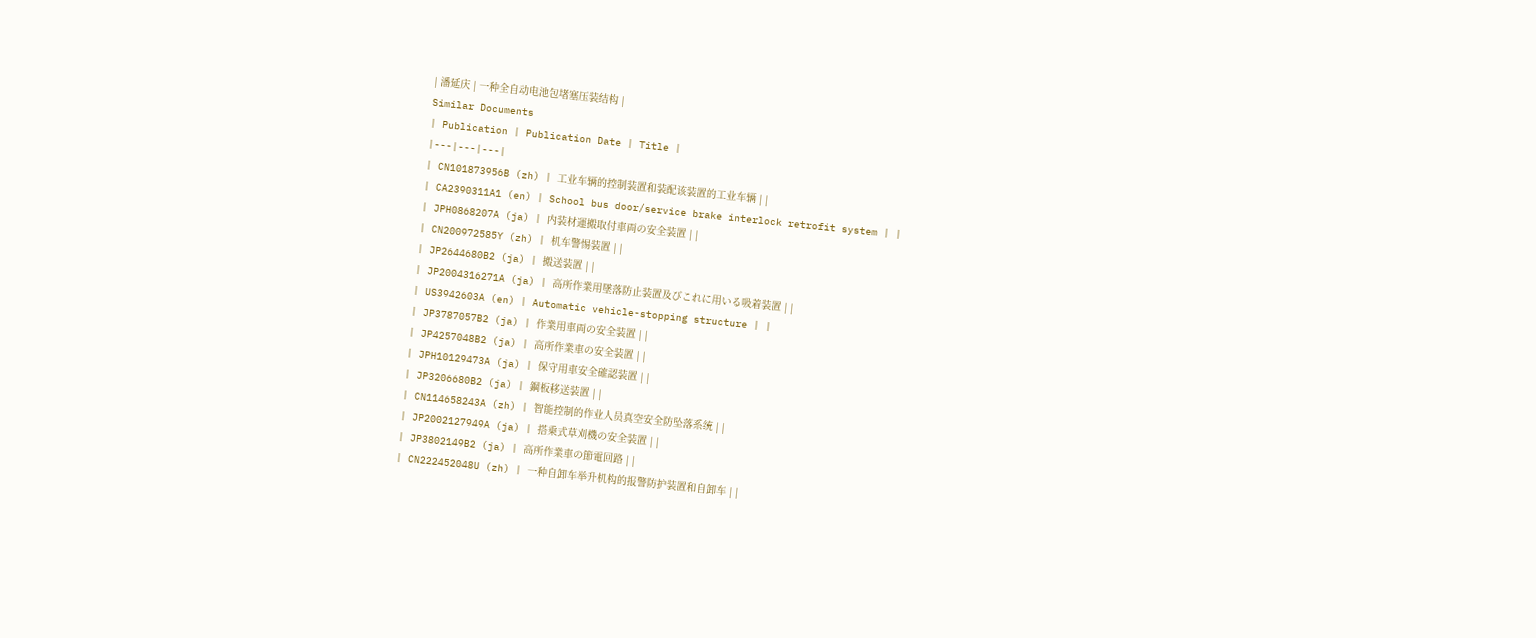| 潘延庆 | 一种全自动电池包堵塞压装结构 |
Similar Documents
| Publication | Publication Date | Title |
|---|---|---|
| CN101873956B (zh) | 工业车辆的控制装置和装配该装置的工业车辆 | |
| CA2390311A1 (en) | School bus door/service brake interlock retrofit system | |
| JPH0868207A (ja) | 内装材運搬取付車両の安全装置 | |
| CN200972585Y (zh) | 机车警惕装置 | |
| JP2644680B2 (ja) | 搬送装置 | |
| JP2004316271A (ja) | 高所作業用墜落防止装置及びこれに用いる吸着装置 | |
| US3942603A (en) | Automatic vehicle-stopping structure | |
| JP3787057B2 (ja) | 作業用車両の安全装置 | |
| JP4257048B2 (ja) | 高所作業車の安全装置 | |
| JPH10129473A (ja) | 保守用車安全確認装置 | |
| JP3206680B2 (ja) | 鋼板移送装置 | |
| CN114658243A (zh) | 智能控制的作业人员真空安全防坠落系统 | |
| JP2002127949A (ja) | 搭乗式草刈機の安全装置 | |
| JP3802149B2 (ja) | 高所作業車の節電回路 | |
| CN222452048U (zh) | 一种自卸车举升机构的报警防护装置和自卸车 | |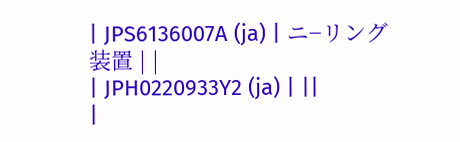| JPS6136007A (ja) | ニ−リング装置 | |
| JPH0220933Y2 (ja) | ||
|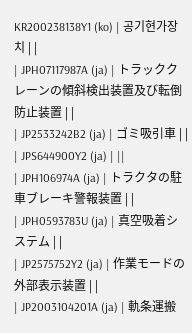KR200238138Y1 (ko) | 공기현가장치 | |
| JPH07117987A (ja) | トラッククレーンの傾斜検出装置及び転倒防止装置 | |
| JP2533242B2 (ja) | ゴミ吸引車 | |
| JPS644900Y2 (ja) | ||
| JPH106974A (ja) | トラクタの駐車ブレーキ警報装置 | |
| JPH0593783U (ja) | 真空吸着システム | |
| JP2575752Y2 (ja) | 作業モードの外部表示装置 | |
| JP2003104201A (ja) | 軌条運搬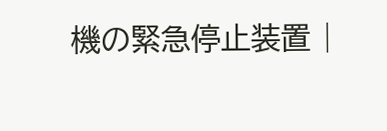機の緊急停止装置 |